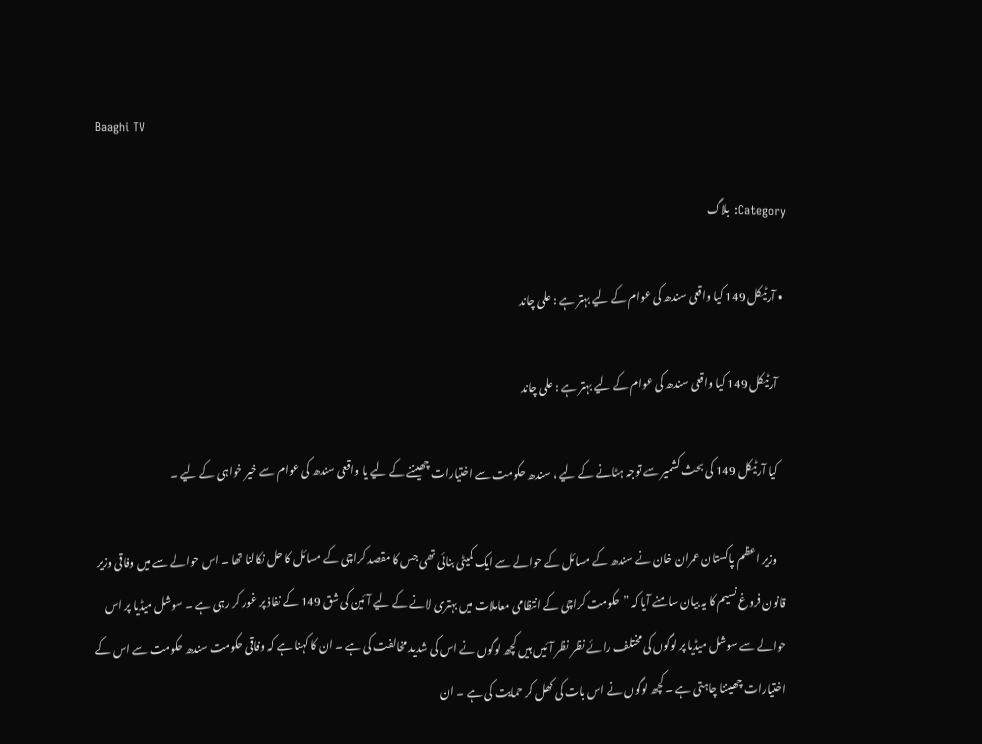Baaghi TV

Category: بلاگ

  • آرٹیکل 149 کیا واقعی سندھ کی عوام کے لیے بہتر ہے : علی چاند

    آرٹیکل 149 کیا واقعی سندھ کی عوام کے لیے بہتر ہے : علی چاند

    کیا آرٹیکل 149 کی بحث کشمیر سے توجہ ہٹانے کے لیے ، سندھ حکومت سے اختیارات چھیننے کے لیے یا واقعی سندھ کی عوام سے خیر خواہی کے لیے ۔

    وزیر اعظم پاکستان عمران خان نے سندھ کے مسائل کے حوالے سے ایک کمیٹی بنائی تھی جس کا مقصد کراچی کے مسائل کا حل نکالنا تھا ۔ اس حوالے سے میں وفاقی وزیر قانون فروغ نسیم کا یہ بیان سامنے آیا کہ ” حکومت کراچی کے انتظامی معاملات میں بہتری لانے کے لیے آئین کی شق 149 کے نفاذ پر غور کر رہی ہے ۔ سوشل میڈیا پر اس حوالے سے سوشل میڈیا پر لوگوں کی مختلف رائے نظر نظر آئیں ہیں کچھ لوگوں نے اس کی شدید مخالفت کی ہے ۔ ان کا کہنا ہے کہ وفاقی حکومت سندھ حکومت سے اس کے اختیارات چھیننا چاہتی ہے ۔ کچھ لوگوں نے اس بات کی کھل کر حمایت کی ہے ۔ ان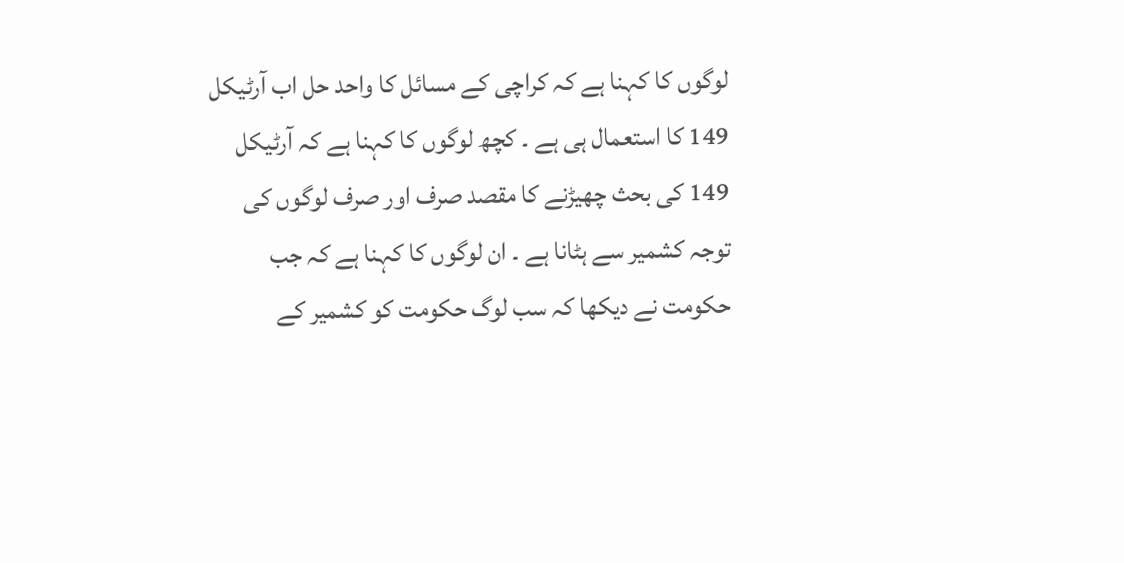لوگوں کا کہنا ہے کہ کراچی کے مسائل کا واحد حل اب آرٹیکل 149 کا استعمال ہی ہے ۔ کچھ لوگوں کا کہنا ہے کہ آرٹیکل 149 کی بحث چھیڑنے کا مقصد صرف اور صرف لوگوں کی توجہ کشمیر سے ہٹانا ہے ۔ ان لوگوں کا کہنا ہے کہ جب حکومت نے دیکھا کہ سب لوگ حکومت کو کشمیر کے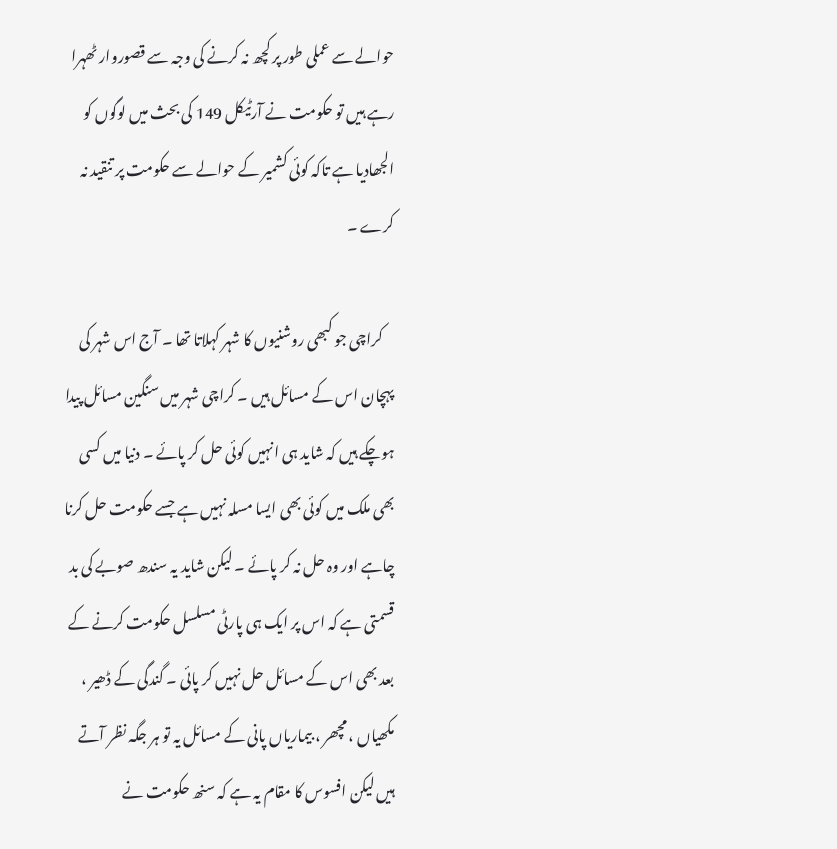حوالے سے عملی طور پر کچھ نہ کرنے کی وجہ سے قصوروار ٹھہرا رہے ہیں تو حکومت نے آرٹیکل 149 کی بحث میں لوگوں کو الجھادیا ہے تاکہ کوئی کشمیر کے حوالے سے حکومت پر تنقید نہ کرے ۔

    کراچی جو کبھی روشنیوں کا شہر کہلاتا تھا ۔ آج اس شہر کی پہچان اس کے مسائل ہیں ۔ کراچی شہر میں سنگین مسائل پیدا ہوچکے ہیں کہ شاید ہی انہیں کوئی حل کر پائے ۔ دنیا میں کسی بھی ملک میں کوئی بھی ایسا مسلہ نہیں ہے جسے حکومت حل کرنا چاہے اور وہ حل نہ کر پائے ۔ لیکن شاید یہ سندھ صوبے کی بد قسمتی ہے کہ اس پر ایک ہی پارٹی مسلسل حکومت کرنے کے بعد بھی اس کے مسائل حل نہیں کر پائی ۔ گندگی کے ڈھیر ، مکھیاں ، مچھر ، بیماریاں پانی کے مسائل یہ تو ہر جگہ نظر آتے ہیں لیکن افسوس کا مقام یہ ہے کہ سنھ حکومت نے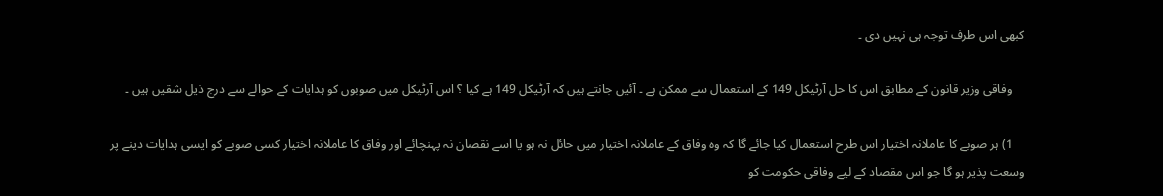کبھی اس طرف توجہ ہی نہیں دی ۔

    وفاقی وزیر قانون کے مطابق اس کا حل آرٹیکل 149 کے استعمال سے ممکن ہے ۔ آئیں جانتے ہیں کہ آرٹیکل 149 ہے کیا ؟ اس آرٹیکل میں صوبوں کو ہدایات کے حوالے سے درج ذیل شقیں ہیں ۔

    1) ہر صوبے کا عاملانہ اختیار اس طرح استعمال کیا جائے گا کہ وہ وفاق کے عاملانہ اختیار میں حائل نہ ہو یا اسے نقصان نہ پہنچائے اور وفاق کا عاملانہ اختیار کسی صوبے کو ایسی ہدایات دینے پر وسعت پذیر ہو گا جو اس مقصاد کے لیے وفاقی حکومت کو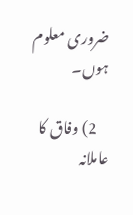ضروری معلوم ہوں۔

    2) وفاق کا عاملانہ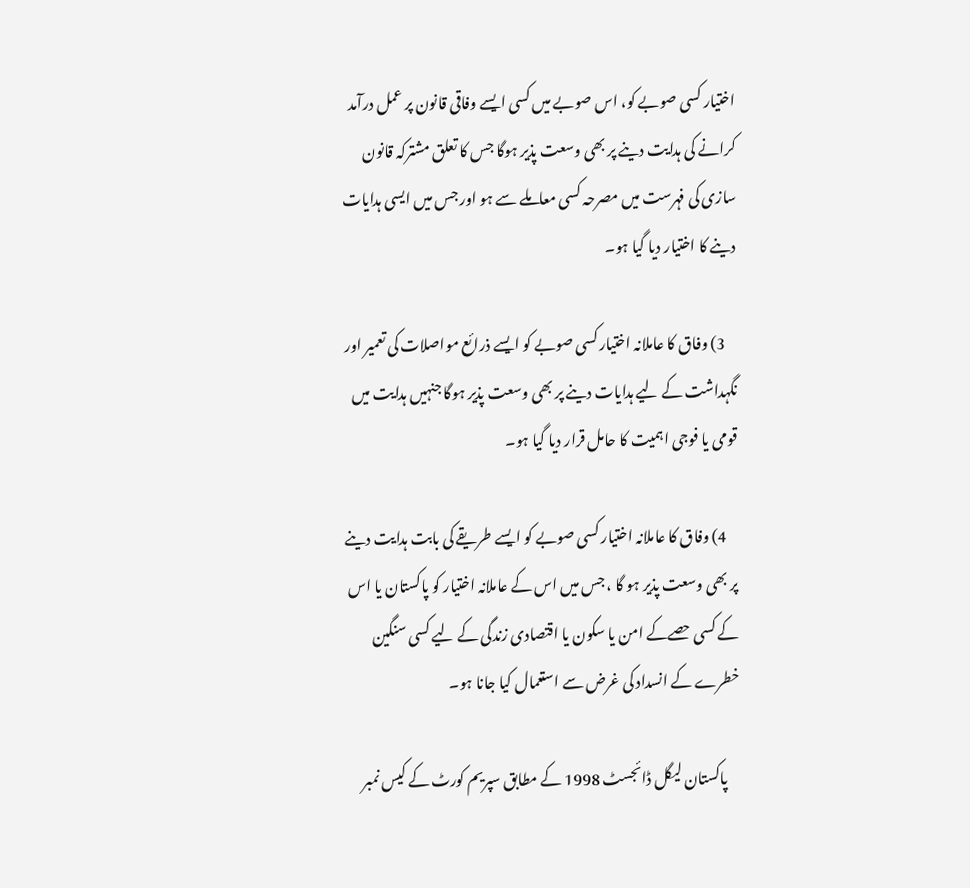اختیار کسی صوبے کو، اس صوبے میں کسی ایسے وفاقی قانون پر عمل درآمد کرانے کی ہدایت دینے پر بھی وسعت پذیر ہوگا جس کا تعلق مشترکہ قانون سازی کی فہرست میں مصرحہ کسی معاملے سے ہو اور جس میں ایسی ہدایات دینے کا اختیار دیا گیا ہو۔

    3) وفاق کا عاملانہ اختیار کسی صوبے کو ایسے ذرائع مواصلات کی تعمیر اور نگہداشت کے لیے ہدایات دینے پر بھی وسعت پذیر ہوگا جنہیں ہدایت میں قومی یا فوجی اہمیت کا حامل قرار دیا گیا ہو۔

    4) وفاق کا عاملانہ اختیار کسی صوبے کو ایسے طریقے کی بابت ہدایت دینے پر بھی وسعت پذیر ہو گا ، جس میں اس کے عاملانہ اختیار کو پاکستان یا اس کے کسی حصےکے امن یا سکون یا اقتصادی زندگی کے لیے کسی سنگین خطرے کے انسداد کی غرض سے استعمال کیا جانا ہو۔

    پاکستان لیگل ڈائجسٹ 1998 کے مطابق سپریم کورٹ کے کیس نمبر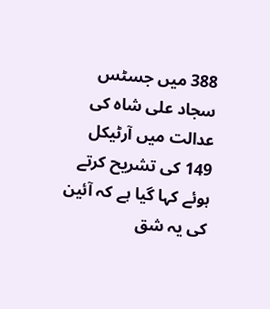388 میں جسٹس سجاد علی شاہ کی عدالت میں آرٹیکل 149 کی تشریح کرتے ہوئے کہا گیا ہے کہ آئین کی یہ شق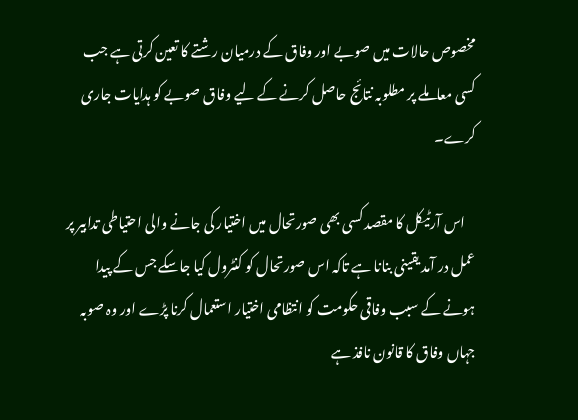مخصوص حالات میں صوبے اور وفاق کے درمیان رشتے کا تعین کرتی ہے جب کسی معاملے پر مطلوبہ نتائج حاصل کرنے کے لیے وفاق صوبے کو ہدایات جاری کرے۔

    اس آرٹیکل کا مقصد کسی بھی صورتحال میں اختیار کی جانے والی احتیاطی تدابیر پر عمل در آمد یقینی بنانا ہے تاکہ اس صورتحال کو کنٹرول کیا جاسکے جس کے پیدا ہونے کے سبب وفاقی حکومت کو انتظامی اختیار استعمال کرنا پڑے اور وہ صوبہ جہاں وفاق کا قانون نافذ ہے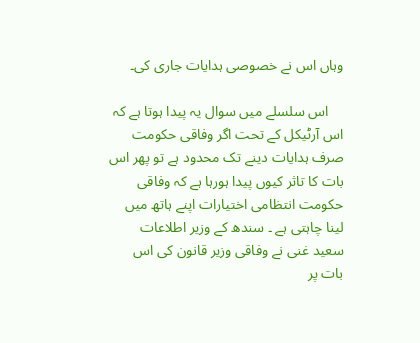وہاں اس نے خصوصی ہدایات جاری کی۔

    اس سلسلے میں سوال یہ پیدا ہوتا ہے کہ اس آرٹیکل کے تحت اگر وفاقی حکومت صرف ہدایات دینے تک محدود ہے تو پھر اس بات کا تاثر کیوں پیدا ہورہا ہے کہ وفاقی حکومت انتظامی اختیارات اپنے ہاتھ میں لینا چاہتی ہے ۔ سندھ کے وزیر اطلاعات سعید غنی نے وفاقی وزیر قانون کی اس بات پر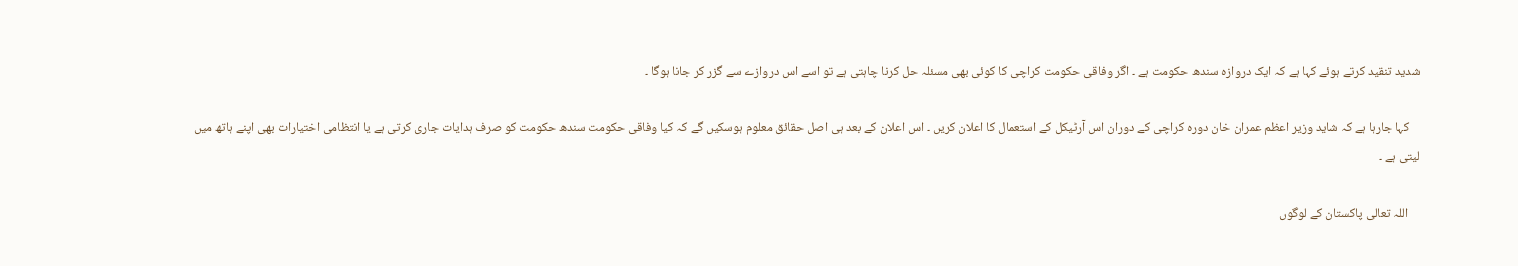شدید تنقید کرتے ہوئے کہا ہے کہ ایک دروازہ سندھ حکومت ہے ۔ اگر وفاقی حکومت کراچی کا کوئی بھی مسئلہ حل کرنا چاہتی ہے تو اسے اس دروازے سے گزر کر جانا ہوگا ۔

    کہا جارہا ہے کہ شاید وزیر اعظم عمران خان دورہ کراچی کے دوران اس آرٹیکل کے استعمال کا اعلان کریں ۔ اس اعلان کے بعد ہی اصل حقائق معلوم ہوسکیں گے کہ کیا وفاقی حکومت سندھ حکومت کو صرف ہدایات جاری کرتی ہے یا انتظامی اختیارات بھی اپنے ہاتھ میں لیتی ہے ۔

    اللہ تعالی پاکستان کے لوگوں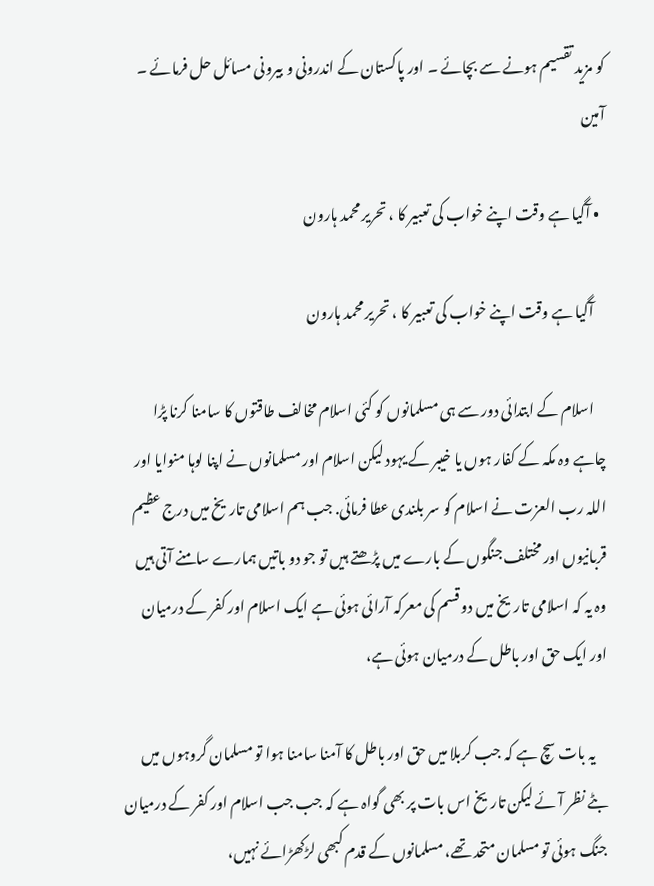کو مزید تقسیم ہونے سے بچائے ۔ اور پاکستان کے اندرونی و بیرونی مسائل حل فرمائے ۔ آمین

  • آگیا ہے وقت اپنے خواب کی تعبیر کا ، تحریر محمد ہارون

    آگیا ہے وقت اپنے خواب کی تعبیر کا ، تحریر محمد ہارون

    اسلام کے ابتدائی دور سے ہی مسلمانوں کو کئی اسلام مخالف طاقتوں کا سامنا کرنا پڑا چاہے وہ مکہ کے کفار ہوں یا خیبر کے یہود لیکن اسلام اور مسلمانوں نے اپنا لوہا منوایا اور اللہ رب العزت نے اسلام کو سر بلندی عطا فرمائی. جب ہم اسلامی تاریخ میں درج عظیم قربانیوں اور مختلف جنگوں کے بارے میں پڑھتے ہیں تو جو دو باتیں ہمارے سامنے آتی ہیں وہ یہ کہ اسلامی تاریخ میں دو قسم کی معرکہ آرائی ہوئی ہے ایک اسلام اور کفر کے درمیان اور ایک حق اور باطل کے درمیان ہوئی ہے،

    یہ بات سچ ہے کہ جب کربلا میں حق اور باطل کا آمنا سامنا ہوا تو مسلمان گروہوں میں بٹے نظر آئے لیکن تاریخ اس بات پر بھی گواہ ہے کہ جب جب اسلام اور کفر کے درمیان جنگ ہوئی تو مسلمان متحد تھے، مسلمانوں کے قدم کبھی لڑکھڑائے نہیں،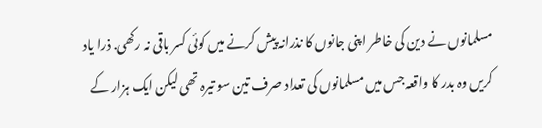مسلمانوں نے دین کی خاطر اپنی جانوں کا نذرانہ پیش کرنے میں کوئی کسر باقی نہ رکھی. ذرا یاد کریں وہ بدر کا واقعہ جس میں مسلمانوں کی تعداد صرف تین سو تیرہ تھی لیکن ایک ہزار کے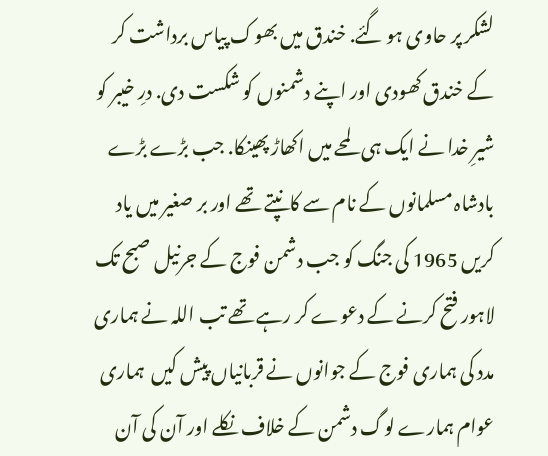لشکر پر حاوی ہو گئے. خندق میں بھوک پیاس برداشت کر کے خندق کھودی اور اپنے دشمنوں کو شکست دی. درِ خیبر کو شیرِ خدا نے ایک ہی لمحے میں اکھاڑ پھینکا. جب بڑے بڑے بادشاہ مسلمانوں کے نام سے کانپتے تھے اور بر صغیر میں یاد کریں 1965 کی جنگ کو جب دشمن فوج کے جرنیل صبح تک لاہور فتح کرنے کے دعوے کر رہے تھے تب اللہ نے ہماری مدد کی ہماری فوج کے جوانوں نے قربانیاں پیش کیں  ہماری عوام ہمارے لوگ دشمن کے خلاف نکلے اور آن کی آن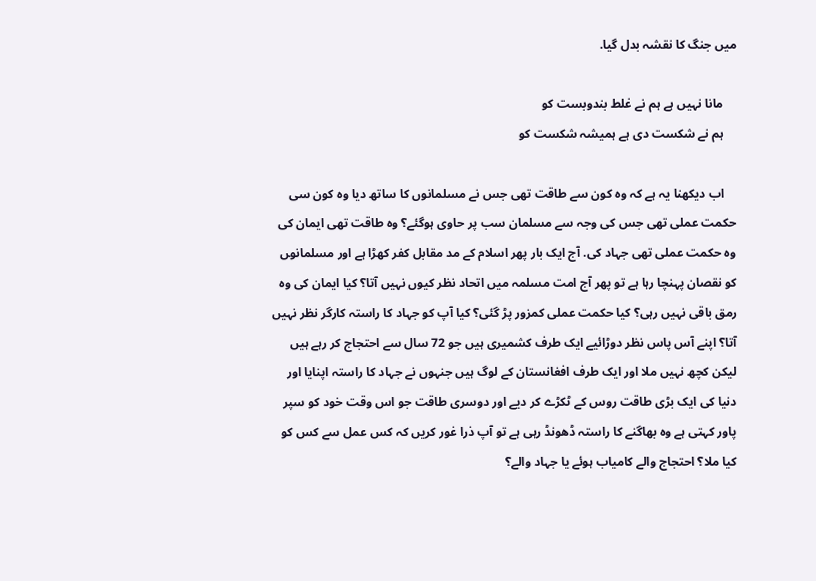میں جنگ کا نقشہ بدل گیا.

    مانا نہیں ہے ہم نے غلط بندوبست کو
    ہم نے شکست دی ہے ہمیشہ شکست کو

    اب دیکھنا یہ ہے کہ وہ کون سے طاقت تھی جس نے مسلمانوں کا ساتھ دیا وہ کون سی حکمت عملی تھی جس کی وجہ سے مسلمان سب پر حاوی ہوگئے؟ وہ طاقت تھی ایمان کی وہ حکمت عملی تھی جہاد کی. آج ایک بار پھر اسلام کے مد مقابل کفر کھڑا ہے اور مسلمانو‍ں کو نقصان پہنچا رہا ہے تو پھر آج امت مسلمہ میں اتحاد نظر کیوں نہیں آتا؟ کیا ایمان کی وہ رمق باقی نہیں رہی؟ کیا حکمت عملی کمزور پڑ گئی؟ کیا آپ کو جہاد کا راستہ کارگر نظر نہیں آتا؟ اپنے آس پاس نظر دوڑائیے ایک طرف کشمیری ہیں جو 72 سال سے احتجاج کر رہے ہیں لیکن کچھ نہیں ملا اور ایک طرف افغانستان کے لوگ ہیں جنہوں نے جہاد کا راستہ اپنایا اور دنیا کی ایک بڑی طاقت روس کے ٹکڑے کر دیے اور دوسری طاقت جو اس وقت خود کو سپر پاور کہتی ہے وہ بھاگنے کا راستہ ڈھونڈ رہی ہے تو آپ ذرا غور کریں کہ کس عمل سے کس کو کیا ملا؟ احتجاج والے کامیاب ہوئے یا جہاد والے؟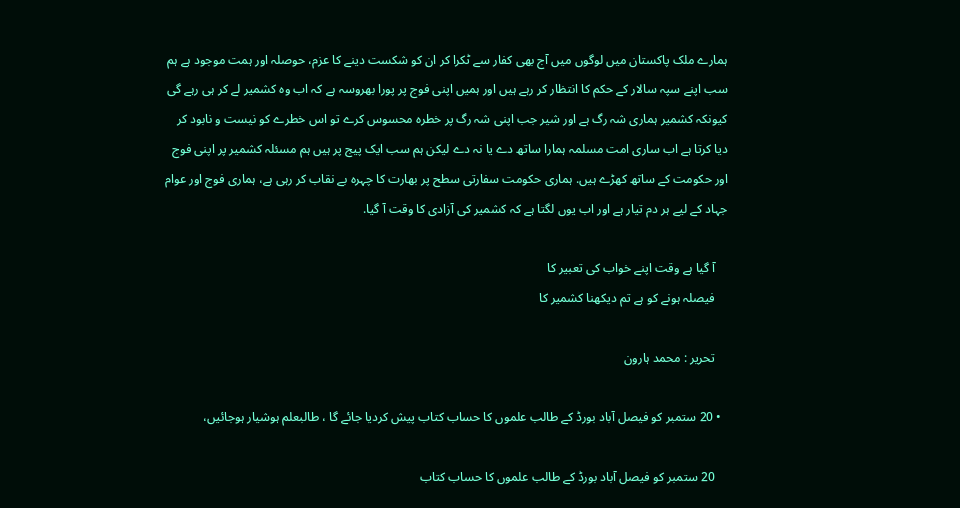ہمارے ملک پاکستان میں لوگوں میں آج بھی کفار سے ٹکرا کر ان کو شکست دینے کا عزم، حوصلہ اور ہمت موجود ہے ہم سب اپنے سپہ سالار کے حکم کا انتظار کر رہے ہیں اور ہمیں اپنی فوج پر پورا بھروسہ ہے کہ اب وہ کشمیر لے کر ہی رہے گی کیونکہ کشمیر ہماری شہ رگ ہے اور شیر جب اپنی شہ رگ پر خطرہ محسوس کرے تو اس خطرے کو نیست و نابود کر دیا کرتا ہے اب ساری امت مسلمہ ہمارا ساتھ دے یا نہ دے لیکن ہم سب ایک پیج پر ہیں ہم مسئلہ کشمیر پر اپنی فوج اور حکومت کے ساتھ کھڑے ہیں. ہماری حکومت سفارتی سطح پر بھارت کا چہرہ بے نقاب کر رہی ہے، ہماری فوج اور عوام جہاد کے لیے ہر دم تیار ہے اور اب یوں لگتا ہے کہ کشمیر کی آزادی کا وقت آ گیا.

    آ گیا ہے وقت اپنے خواب کی تعبیر کا
    فیصلہ ہونے کو ہے تم دیکھنا کشمیر کا

    تحریر : محمد ہارون

  • 20 ستمبر کو فیصل آباد بورڈ کے طالب علموں کا حساب کتاب پیش کردیا جائے گا ، طالبعلم ہوشیار ہوجائیں‌،

    20 ستمبر کو فیصل آباد بورڈ کے طالب علموں کا حساب کتاب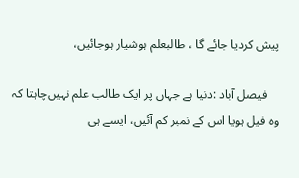پیش کردیا جائے گا ، طالبعلم ہوشیار ہوجائیں‌،

    فیصل آباد :دنیا ہے جہاں پر ایک طالب علم نہیں‌چاہتا کہ وہ فیل ہویا اس کے نمبر کم آئیں‌، ایسے ہی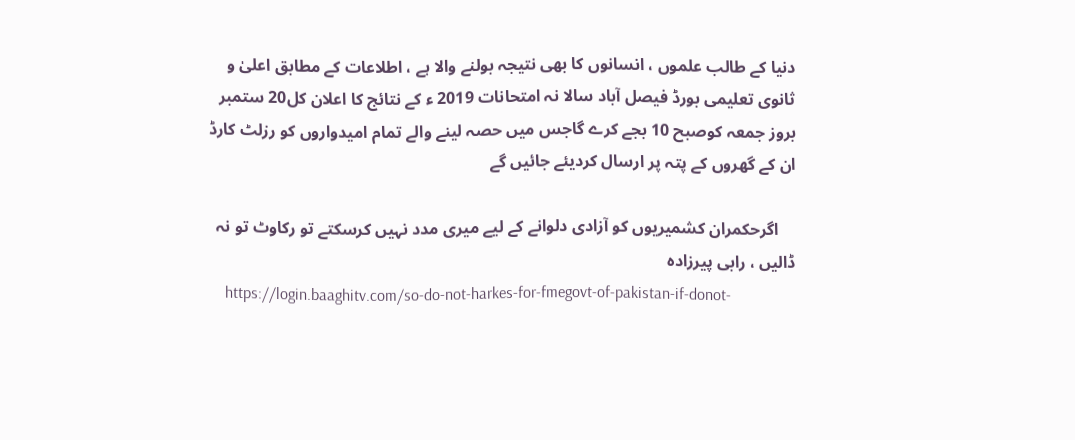دنیا کے طالب علموں ، انسانوں‌ کا بھی نتیجہ بولنے والا ہے ، اطلاعات کے مطابق اعلیٰ و ثانوی تعلیمی بورڈ فیصل آباد سالا نہ امتحانات 2019 ء کے نتائج کا اعلان کل20 ستمبر بروز جمعہ کوصبح 10 بجے کرے گاجس میں حصہ لینے والے تمام امیدواروں کو رزلٹ کارڈ ان کے گھروں کے پتہ پر ارسال کردیئے جائیں گے

    اگرحکمران کشمیریوں کو آزادی دلوانے کے لیے میری مدد نہیں کرسکتے تو رکاوٹ تو نہ ڈالیں ، رابی پیرزادہ
    https://login.baaghitv.com/so-do-not-harkes-for-fmegovt-of-pakistan-if-donot-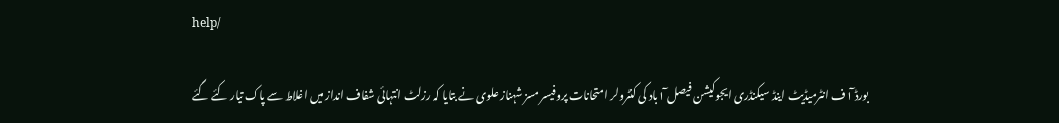help/

    بورڈ ۱ٓف انٹرمیڈیٹ اینڈ سیکنڈری ایجوکیشن فیصل ۱ٓباد کی کنٹرولر امتحانات پروفیسر مسز شہناز علوی نے بتایا کہ رزلٹ انتہائی شفاف انداز میں اغلاط سے پاک تیار کئے گئے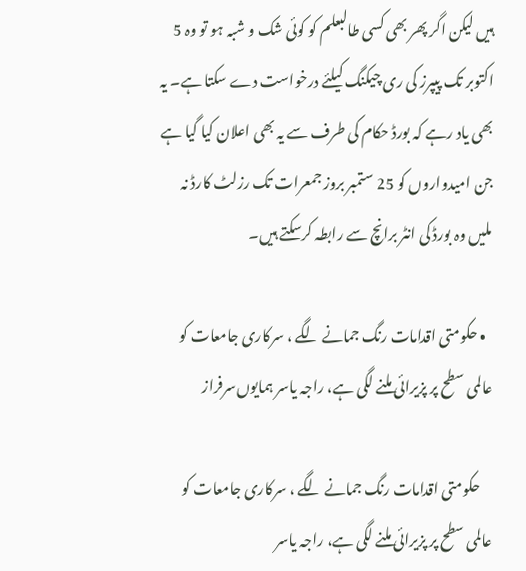ہیں لیکن اگر پھر بھی کسی طالبعلم کو کوئی شک و شبہ ہو تو وہ 5 اکتوبر تک پیپرز کی ری چیکنگ کیلئے درخواست دے سکتا ہے۔ یہ بھی یاد رہے کہ بورڈ حکام کی طرف سے یہ بھی اعلان کیا گیا ہے جن امیدواروں کو 25 ستمبر بروز جمعرات تک رزلٹ کارڈ نہ ملیں وہ بورڈ کی انٹر برانچ سے رابطہ کرسکتے ہیں۔

  • حکومتی اقدامات رنگ جمانے لگے ، سرکاری جامعات کو عالمی سطح پر پزیرائی ملنے لگی ہے، راجہ یاسر ہمایوں‌سرفراز

    حکومتی اقدامات رنگ جمانے لگے ، سرکاری جامعات کو عالمی سطح پر پزیرائی ملنے لگی ہے، راجہ یاسر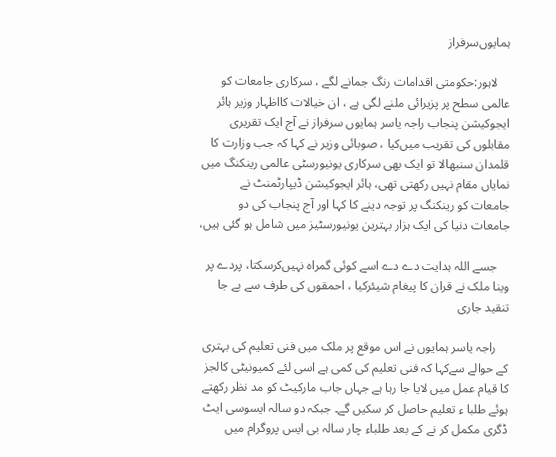ہمایوں‌سرفراز

    لاہور:حکومتی اقدامات رنگ جمانے لگے ، سرکاری جامعات کو عالمی سطح پر پزیرائی ملنے لگی ہے ، ان خیالات کااظہار وزیر ہائر ایجوکیشن پنجاب راجہ یاسر ہمایوں سرفراز نے آج ایک تقریری مقابلوں کی تقریب میں‌کیا ، صوبائی وزیر نے کہا کہ جب وزارت کا قلمدان سنبھالا تو ایک بھی سرکاری یونیورسٹی عالمی رینکنگ میں نمایاں مقام نہیں رکھتی تھی، ہائر ایجوکیشن ڈیپارٹمنٹ نے جامعات کو رینکنگ پر توجہ دینے کا کہا اور آج پنجاب کی دو جامعات دنیا کی ایک ہزار بہترین یونیورسٹیز میں شامل ہو گئی ہیں،

    جسے اللہ ہدایت دے دے اسے کوئی گمراہ نہیں‌کرسکتا، پردے پر وینا ملک نے قران کا پیغام شیئرکیا ، احمقوں کی طرف سے بے جا تنقید جاری

    راجہ یاسر ہمایوں‌ نے اس موقع پر ملک میں فنی تعلیم کی بہتری کے حوالے سےکہا کہ فنی تعلیم کی کمی ہے اسی لئے کمیونیٹی کالجز کا قیام عمل میں لایا جا رہا ہے جہاں جاب مارکیٹ کو مد نظر رکھتے ہوئے طلبا ء تعلیم حاصل کر سکیں گے۔ جبکہ دو سالہ ایسوسی ایٹ ڈگری مکمل کر نے کے بعد طلباء چار سالہ بی ایس پروگرام میں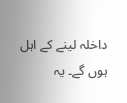داخلہ لینے کے اہل ہوں گے۔ یہ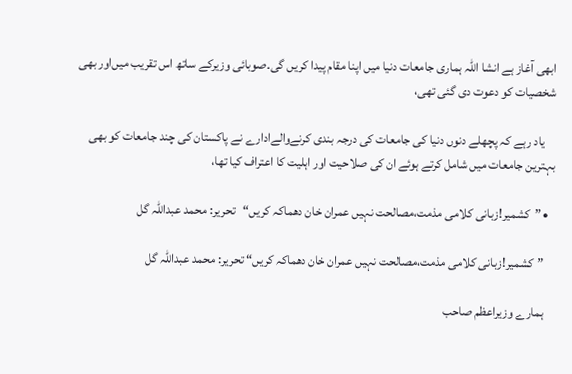ابھی آغاز ہے انشا اللہ ہماری جامعات دنیا میں اپنا مقام پیدا کریں گی۔صوبائی وزیرکے ساتھ اس تقریب میں‌اور بھی شخصیات کو دعوت دی گئی تھی،

    یاد رہے کہ پچھلے دنوں‌ دنیا کی جامعات کی درجہ بندی کرنےوالےادارے نے پاکستان کی چند جامعات کو بھی بہترین جامعات میں شامل کرتے ہوئے ان کی صلاحیت اور اہلیت کا اعتراف کیا تھا،

  • ”کشمیر!زبانی کلامی مذمت،مصالحت نہیں عمران خان دھماکہ کریں“   تحریر: محمد عبداللہ گل

    ”کشمیر!زبانی کلامی مذمت،مصالحت نہیں عمران خان دھماکہ کریں“ تحریر: محمد عبداللہ گل

    ہمارے وزیراعظم صاحب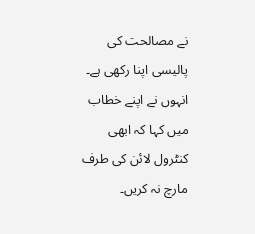نے مصالحت کی پالیسی اپنا رکھی ہے۔ انہوں نے اپنے خطاب میں کہا کہ ابھی کنٹرول لائن کی طرف مارچ نہ کریں۔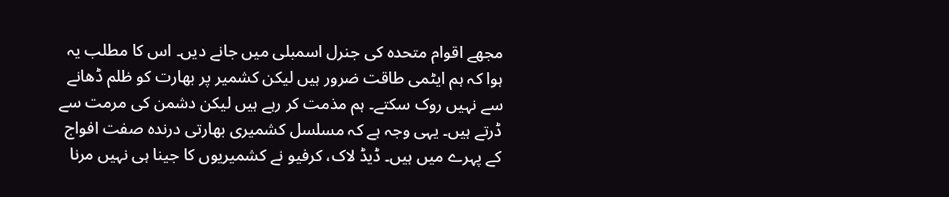مجھے اقوام متحدہ کی جنرل اسمبلی میں جانے دیں۔ اس کا مطلب یہ ہوا کہ ہم ایٹمی طاقت ضرور ہیں لیکن کشمیر پر بھارت کو ظلم ڈھانے سے نہیں روک سکتے۔ ہم مذمت کر رہے ہیں لیکن دشمن کی مرمت سے ڈرتے ہیں۔ یہی وجہ ہے کہ مسلسل کشمیری بھارتی درندہ صفت افواج کے پہرے میں ہیں۔ ڈیڈ لاک، کرفیو نے کشمیریوں کا جینا ہی نہیں مرنا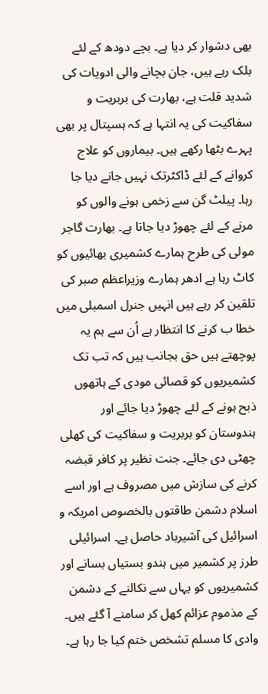بھی دشوار کر دیا ہے۔ بچے دودھ کے لئے بلک رہے ہیں، جان بچانے والی ادویات کی شدید قلت ہے، بھارت کی بربریت و سفاکیت کی یہ انتہا ہے کہ ہسپتال پر بھی پہرے بٹھا رکھے ہیں۔ بیماروں کو علاج کروانے کے لئے ڈاکٹرتک نہیں جانے دیا جا رہا۔ پیلٹ گن سے زخمی ہونے والوں کو مرنے کے لئے چھوڑ دیا جاتا ہے۔ بھارت گاجر مولی کی طرح ہمارے کشمیری بھائیوں کو کاٹ رہا ہے ادھر ہمارے وزیراعظم صبر کی تلقین کر رہے ہیں انہیں جنرل اسمبلی میں خطا ب کرنے کا انتظار ہے اُن سے ہم یہ پوچھتے ہیں حق بجانب ہیں کہ تب تک کشمیریوں کو قصائی مودی کے ہاتھوں ذبح ہونے کے لئے چھوڑ دیا جائے اور ہندوستان کو بربریت و سفاکیت کی کھلی چھٹی دی جائے۔ جنت نظیر پر کافر قبضہ کرنے کی سازش میں مصروف ہے اور اسے اسلام دشمن طاقتوں بالخصوص امریکہ و اسرائیل کی آشیرباد حاصل ہے۔ اسرائیلی طرز پر کشمیر میں ہندو بستیاں بسانے اور کشمیریوں کو یہاں سے نکالنے کے دشمن کے مذموم عزائم کھل کر سامنے آ گئے ہیں۔ وادی کا مسلم تشخص ختم کیا جا رہا ہے۔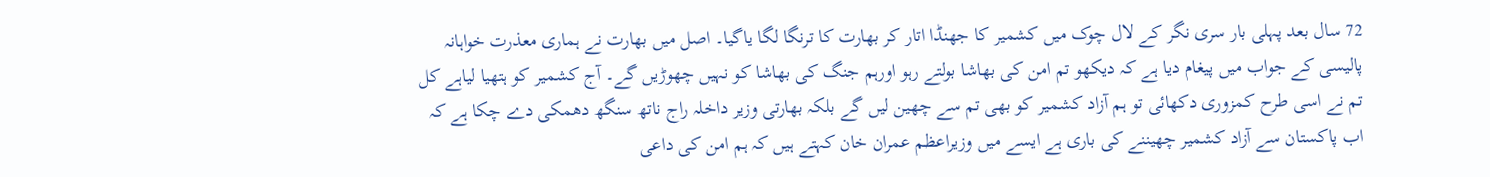72 سال بعد پہلی بار سری نگر کے لال چوک میں کشمیر کا جھنڈا اتار کر بھارت کا ترنگا لگا یاگیا۔ اصل میں بھارت نے ہماری معذرت خواہانہ پالیسی کے جواب میں پیغام دیا ہے کہ دیکھو تم امن کی بھاشا بولتے رہو اورہم جنگ کی بھاشا کو نہیں چھوڑیں گے۔ آج کشمیر کو ہتھیا لیاہے کل تم نے اسی طرح کمزوری دکھائی تو ہم آزاد کشمیر کو بھی تم سے چھین لیں گے بلکہ بھارتی وزیر داخلہ راج ناتھ سنگھ دھمکی دے چکا ہے کہ اب پاکستان سے آزاد کشمیر چھیننے کی باری ہے ایسے میں وزیراعظم عمران خان کہتے ہیں کہ ہم امن کی داعی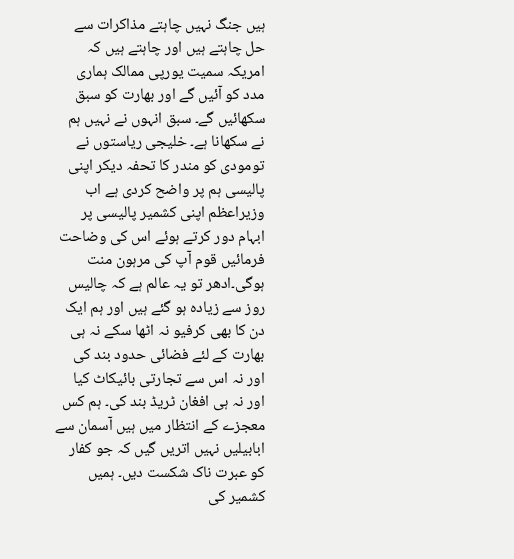ہیں جنگ نہیں چاہتے مذاکرات سے حل چاہتے ہیں اور چاہتے ہیں کہ امریکہ سمیت یورپی ممالک ہماری مدد کو آئیں گے اور بھارت کو سبق سکھائیں گے۔ سبق انہوں نے نہیں ہم نے سکھانا ہے۔ خلیجی ریاستوں نے تومودی کو مندر کا تحفہ دیکر اپنی پالیسی ہم پر واضح کردی ہے اب وزیراعظم اپنی کشمیر پالیسی پر ابہام دور کرتے ہوئے اس کی وضاحت فرمائیں قوم آپ کی مرہون منت ہوگی۔ادھر تو یہ عالم ہے کہ چالیس روز سے زیادہ ہو گئے ہیں اور ہم ایک دن کا بھی کرفیو نہ اٹھا سکے نہ ہی بھارت کے لئے فضائی حدود بند کی اور نہ اس سے تجارتی بائیکاٹ کیا اور نہ ہی افغان ٹریڈ بند کی۔ ہم کس معجزے کے انتظار میں ہیں آسمان سے ابابیلیں نہیں اتریں گیں کہ جو کفار کو عبرت ناک شکست دیں۔ ہمیں کشمیر کی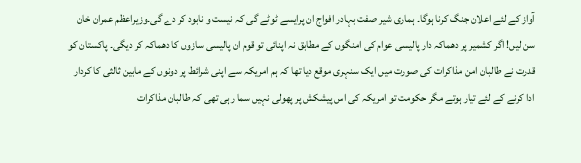آواز کے لئے اعلان جنگ کرنا ہوگا۔ ہماری شیر صفت بہادر افواج ان پرایسے ٹوٹے گی کہ نیست و نابود کر دے گی۔وزیراعظم عمران خان سن لیں! اگر کشمیر پر دھماکہ دار پالیسی عوام کی امنگوں کے مطابق نہ اپنائی تو قوم ان پالیسی سازوں کا دھماکہ کر دیگی۔ پاکستان کو قدرت نے طالبان امن مذاکرات کی صورت میں ایک سنہری موقع دیا تھا کہ ہم امریکہ سے اپنی شرائط پر دونوں کے مابین ثالثی کا کردار ادا کرنے کے لئے تیار ہوتے مگر حکومت تو امریکہ کی اس پیشکش پر پھولی نہیں سما رہی تھی کہ طالبان مذاکرات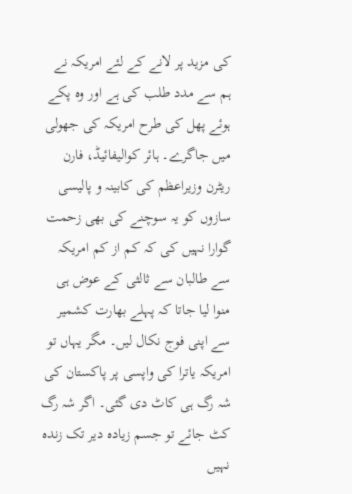کی مزید پر لانے کے لئے امریکہ نے ہم سے مدد طلب کی ہے اور وہ پکے ہوئے پھل کی طرح امریکہ کی جھولی میں جاگرے۔ ہائر کوالیفائیڈ، فارن ریٹرن وزیراعظم کی کابینہ و پالیسی سازوں کو یہ سوچنے کی بھی زحمت گوارا نہیں کی کہ کم از کم امریکہ سے طالبان سے ثالثی کے عوض ہی منوا لیا جاتا کہ پہلے بھارت کشمیر سے اپنی فوج نکال لیں۔ مگر یہاں تو امریکہ یاترا کی واپسی پر پاکستان کی شہ رگ ہی کاٹ دی گئی۔ اگر شہ رگ کٹ جائے تو جسم زیادہ دیر تک زندہ نہیں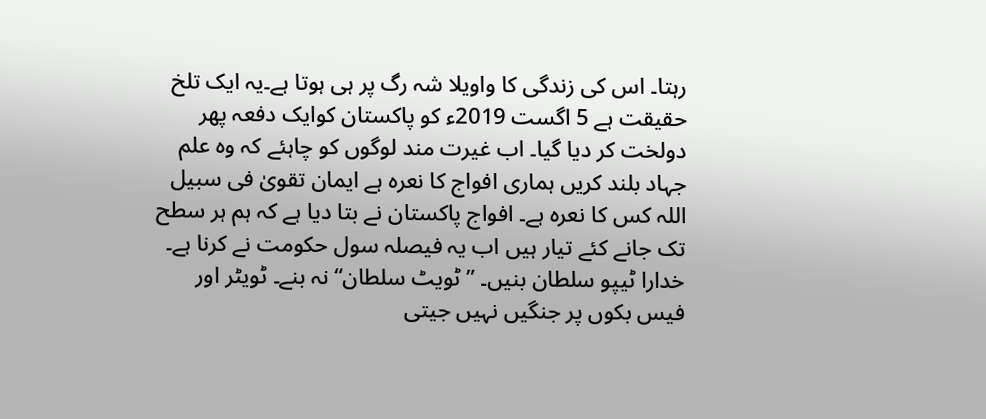رہتا۔ اس کی زندگی کا واویلا شہ رگ پر ہی ہوتا ہے۔یہ ایک تلخ حقیقت ہے 5 اگست 2019ء کو پاکستان کوایک دفعہ پھر دولخت کر دیا گیا۔ اب غیرت مند لوگوں کو چاہئے کہ وہ علم جہاد بلند کریں ہماری افواج کا نعرہ ہے ایمان تقویٰ فی سبیل اللہ کس کا نعرہ ہے۔ افواج پاکستان نے بتا دیا ہے کہ ہم ہر سطح تک جانے کئے تیار ہیں اب یہ فیصلہ سول حکومت نے کرنا ہے۔ خدارا ٹیپو سلطان بنیں۔ ”ٹویٹ سلطان“ نہ بنے۔ ٹویٹر اور فیس بکوں پر جنگیں نہیں جیتی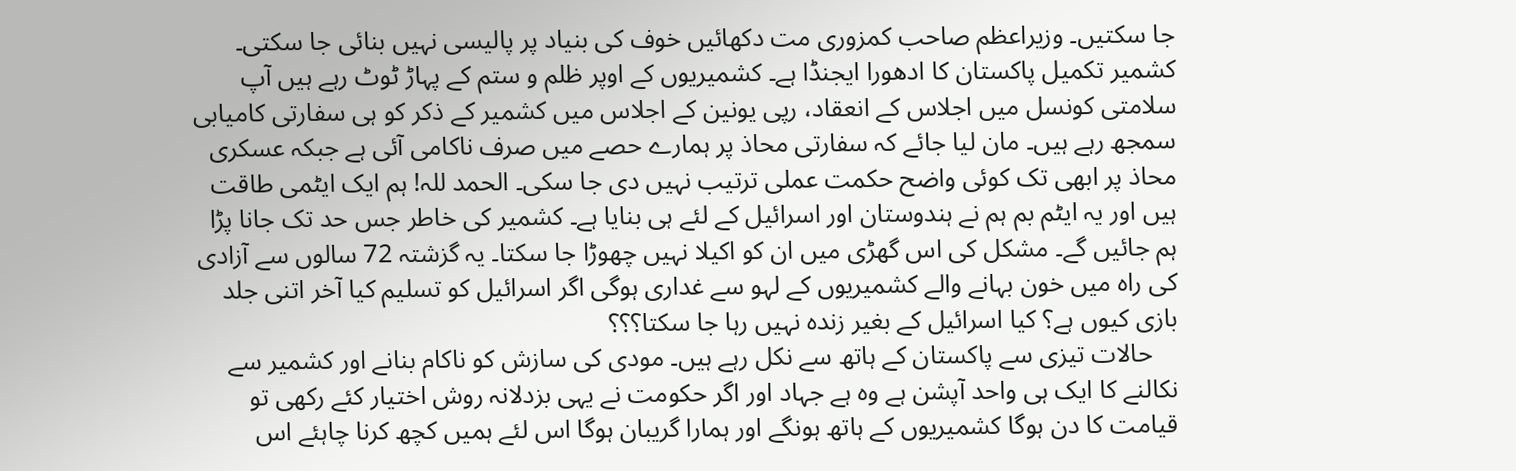جا سکتیں۔ وزیراعظم صاحب کمزوری مت دکھائیں خوف کی بنیاد پر پالیسی نہیں بنائی جا سکتی۔ کشمیر تکمیل پاکستان کا ادھورا ایجنڈا ہے۔ کشمیریوں کے اوپر ظلم و ستم کے پہاڑ ٹوٹ رہے ہیں آپ سلامتی کونسل میں اجلاس کے انعقاد، رپی یونین کے اجلاس میں کشمیر کے ذکر کو ہی سفارتی کامیابی سمجھ رہے ہیں۔ مان لیا جائے کہ سفارتی محاذ پر ہمارے حصے میں صرف ناکامی آئی ہے جبکہ عسکری محاذ پر ابھی تک کوئی واضح حکمت عملی ترتیب نہیں دی جا سکی۔ الحمد للہ! ہم ایک ایٹمی طاقت ہیں اور یہ ایٹم بم ہم نے ہندوستان اور اسرائیل کے لئے ہی بنایا ہے۔ کشمیر کی خاطر جس حد تک جانا پڑا ہم جائیں گے۔ مشکل کی اس گھڑی میں ان کو اکیلا نہیں چھوڑا جا سکتا۔ یہ گزشتہ 72 سالوں سے آزادی کی راہ میں خون بہانے والے کشمیریوں کے لہو سے غداری ہوگی اگر اسرائیل کو تسلیم کیا آخر اتنی جلد بازی کیوں ہے؟ کیا اسرائیل کے بغیر زندہ نہیں رہا جا سکتا؟؟؟
    حالات تیزی سے پاکستان کے ہاتھ سے نکل رہے ہیں۔ مودی کی سازش کو ناکام بنانے اور کشمیر سے نکالنے کا ایک ہی واحد آپشن ہے وہ ہے جہاد اور اگر حکومت نے یہی بزدلانہ روش اختیار کئے رکھی تو قیامت کا دن ہوگا کشمیریوں کے ہاتھ ہونگے اور ہمارا گریبان ہوگا اس لئے ہمیں کچھ کرنا چاہئے اس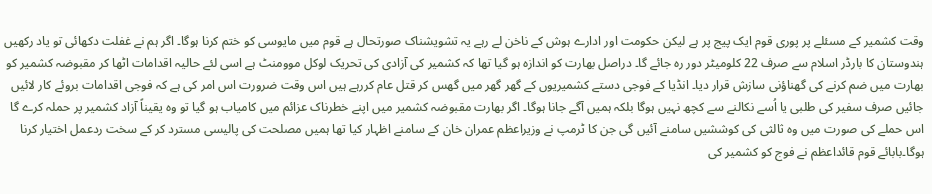وقت کشمیر کے مسئلے پر پوری قوم ایک پیج پر ہے لیکن حکومت اور ادارے ہوش کے ناخن لے رہے یہ تشویشناک صورتحال ہے قوم میں مایوسی کو ختم کرنا ہوگا۔ اگر ہم نے غفلت دکھائی تو یاد رکھیں ہندوستان کا بارڈر اسلام سے صرف 22 کلومیٹر دور رہ جائے گا۔ دراصل بھارت کو اندازہ ہو گیا تھا کہ کشمیر کی آزادی کی تحریک لوکل موومنٹ ہے اسی لئے حالیہ اقدامات اٹھا کر مقبوضہ کشمیر کو بھارت میں ضم کرنے کی گھناؤنی سازش قرار دیا۔ انڈیا کے فوجی دستے کشمیریوں کے گھر گھر میں گھس کر قتل عام کررہے ہیں اس وقت ضرورت اس امر کی ہے کہ فوجی اقدامات بروئے کار لائیں جائیں صرف سفیر کی طلبی یا اُسے نکالنے سے کچھ نہیں ہوگا بلکہ ہمیں آگے جانا ہوگا۔ اگر بھارت مقبوضہ کشمیر میں اپنے خطرناک عزائم میں کامیاب ہو گیا تو وہ یقیناً آزاد کشمیر پر حملہ کرے گا اس حملے کی صورت میں وہ ثالثی کی کوششیں سامنے آئیں گی جن کا ٹرمپ نے وزیراعظم عمران خان کے سامنے اظہار کیا تھا ہمیں مصلحت کی پالیسی مسترد کر کے سخت ردعمل اختیار کرنا ہوگا۔بابائے قوم قائداعظم نے فوج کو کشمیر کی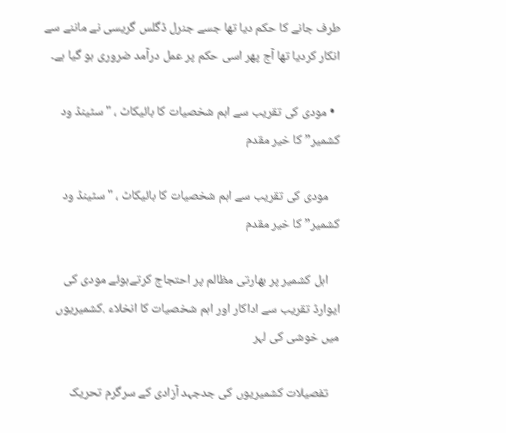طرف جانے کا حکم دیا تھا جسے جنرل ڈگلس گریسی نے ماننے سے انکار کردیا تھا آج پھر اسی حکم پر عمل درآمد ضروری ہو گیا ہے۔

  • مودی کی تقریب سے اہم شخصیات کا بائیکاٹ ، "سٹینڈ ود کشمیر” کا خیر مقدم

    مودی کی تقریب سے اہم شخصیات کا بائیکاٹ ، "سٹینڈ ود کشمیر” کا خیر مقدم

    اہل کشمیر پر بھارتی مظالم پر احتجاج کرتےہوئے مودی کی ایوارڈ تقریب سے اداکار اور اہم شخصیات کا انخلاء .کشمیریوں میں خوشی کی لہر

    تفصیلات کشمیریوں کی جدجہد آزادی کے سرگرم تحریک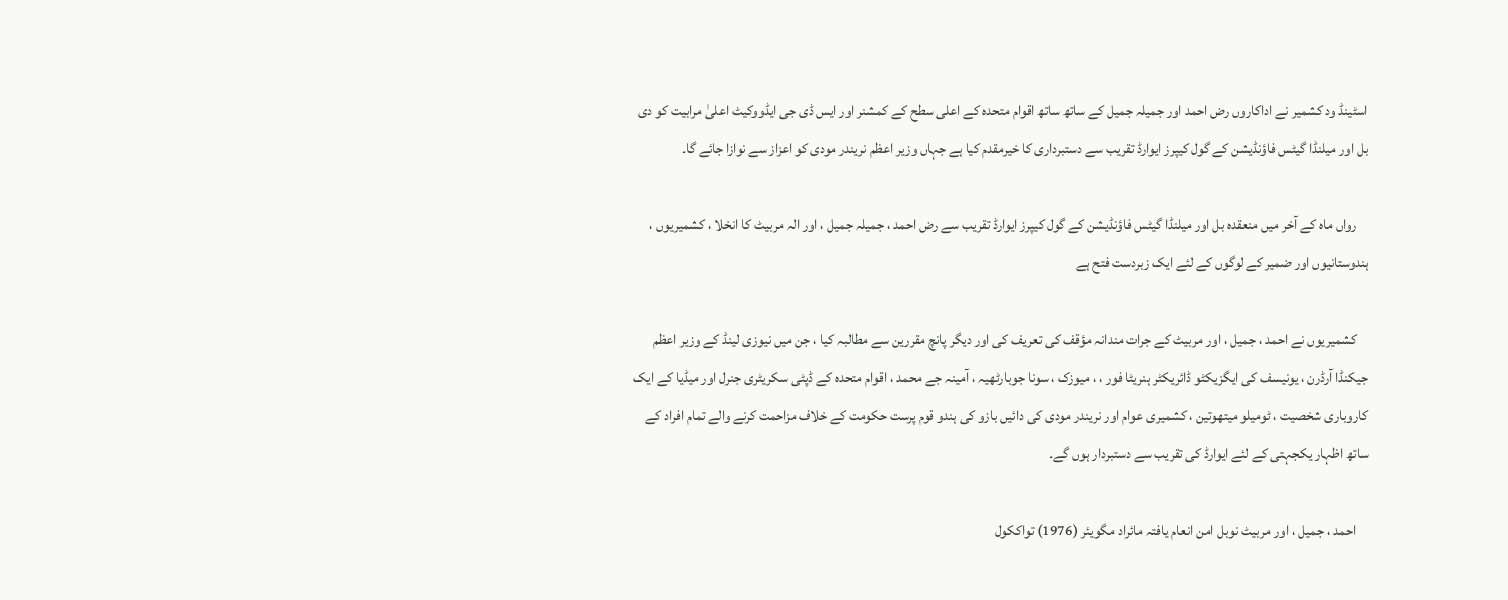اسٹینڈ ود کشمیر نے اداکاروں رض احمد اور جمیلہ جمیل کے ساتھ ساتھ اقوام متحدہ کے اعلی سطح کے کمشنر اور ایس ڈی جی ایڈووکیٹ اعلیٰ مرابیت کو دی بل اور میلنڈا گیٹس فاؤنڈیشن کے گول کیپرز ایوارڈ تقریب سے دستبرداری کا خیرمقدم کیا ہے جہاں وزیر اعظم نریندر مودی کو اعزاز سے نوازا جائے گا۔

    رواں ماہ کے آخر میں منعقدہ بل اور میلنڈا گیٹس فاؤنڈیشن کے گول کیپرز ایوارڈ تقریب سے رض احمد ، جمیلہ جمیل ، اور الہ مربیٹ کا انخلا ، کشمیریوں ، ہندوستانیوں اور ضمیر کے لوگوں کے لئے ایک زبردست فتح ہے

    کشمیریوں نے احمد ، جمیل ، اور مربیٹ کے جرات مندانہ مؤقف کی تعریف کی اور دیگر پانچ مقررین سے مطالبہ کیا ، جن میں نیوزی لینڈ کے وزیر اعظم جیکنڈا آرڈرن ، یونیسف کی ایگزیکٹو ڈائریکٹر ہنریٹا فور ، ، میوزک ، سونا جوبارٹھیہ ، آمینہ جے محمد ، اقوام متحدہ کے ڈپٹی سکریٹری جنرل اور میڈیا کے ایک کاروباری شخصیت ، ٹومیلو میتھوتین ، کشمیری عوام اور نریندر مودی کی دائیں بازو کی ہندو قوم پرست حکومت کے خلاف مزاحمت کرنے والے تمام افراد کے ساتھ اظہار یکجہتی کے لئے ایوارڈ کی تقریب سے دستبردار ہوں گے۔

    احمد ، جمیل ، اور مربیٹ نوبل امن انعام یافتہ مائراد مگویئر (1976) تواککول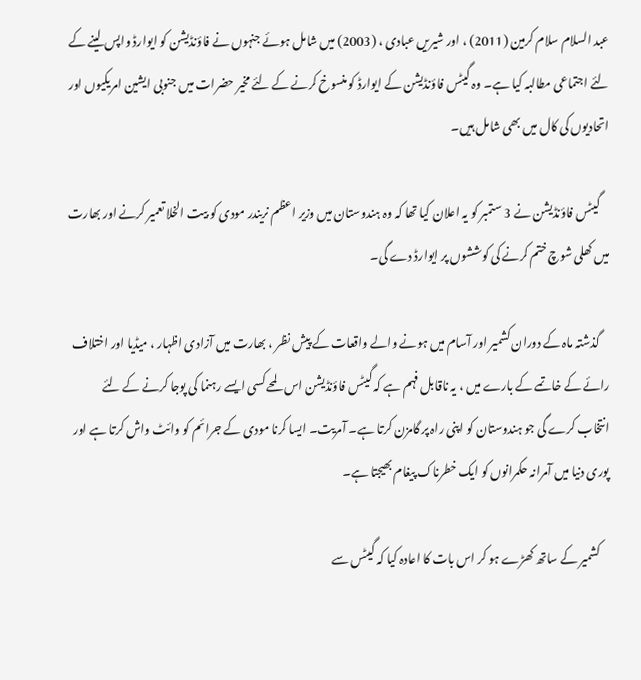عبد السلام سلام کرمین (2011) ، اور شیریں عبادی ، (2003) میں شامل ہوئے جنہوں نے فاؤنڈیشن کو ایوارڈ واپس لینے کے لئے اجتماعی مطالبہ کیا ہے۔ وہ گیٹس فاؤنڈیشن کے ایوارڈ کو منسوخ کرنے کے لئے مخیر حضرات میں جنوبی ایشین امریکیوں اور اتحادیوں کی کال میں بھی شامل ہیں۔

    گیٹس فاؤنڈیشن نے 3 ستمبر کو یہ اعلان کیا تھا کہ وہ ہندوستان میں وزیر اعظم نریندر مودی کو بیت الخلا تعمیر کرنے اور بھارت میں کھلی شوچ ختم کرنے کی کوششوں پر ایوارڈ دے گی۔

    گذشتہ ماہ کے دوران کشمیر اور آسام میں ہونے والے واقعات کے پیش نظر ، بھارت میں آزادی اظہار ، میڈیا اور اختلاف رائے کے خاتمے کے بارے میں ، یہ ناقابل فہم ہے کہ گیٹس فاؤنڈیشن اس لمحے کسی ایسے رہنما کی پوجا کرنے کے لئے انتخاب کرے گی جو ہندوستان کو اپنی راہ پر گامزن کرتا ہے۔ آمریت۔ ایسا کرنا مودی کے جرائم کو وائٹ واش کرتا ہے اور پوری دنیا میں آمرانہ حکمرانوں کو ایک خطرناک پیغام بھیجتا ہے۔

    کشمیر کے ساتھ کھڑے ہو کر اس بات کا اعادہ کیا کہ گیٹس سے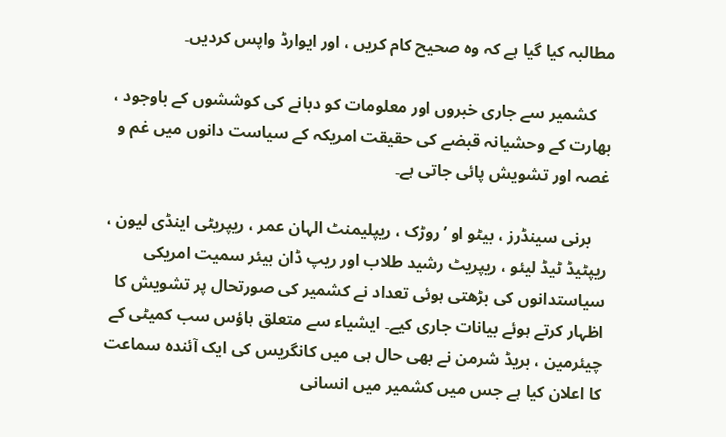مطالبہ کیا گیا ہے کہ وہ صحیح کام کریں ، اور ایوارڈ واپس کردیں۔

    کشمیر سے جاری خبروں اور معلومات کو دبانے کی کوششوں کے باوجود ، بھارت کے وحشیانہ قبضے کی حقیقت امریکہ کے سیاست دانوں میں غم و غصہ اور تشویش پائی جاتی ہے۔

    برنی سینڈرز ، بیٹو او ’روڑک ، ریپلیمنٹ الہان عمر ، ریپریٹی اینڈی لیون ، ریپٹیڈ ٹیڈ لیئو ، ریپریٹ رشید طلاب اور ریپ ڈان بیئر سمیت امریکی سیاستدانوں کی بڑھتی ہوئی تعداد نے کشمیر کی صورتحال پر تشویش کا اظہار کرتے ہوئے بیانات جاری کیے۔ ایشیاء سے متعلق ہاؤس سب کمیٹی کے چیئرمین ، بریڈ شرمن نے بھی حال ہی میں کانگریس کی ایک آئندہ سماعت کا اعلان کیا ہے جس میں کشمیر میں انسانی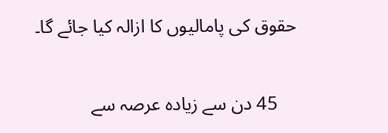حقوق کی پامالیوں کا ازالہ کیا جائے گا۔

    45 دن سے زیادہ عرصہ سے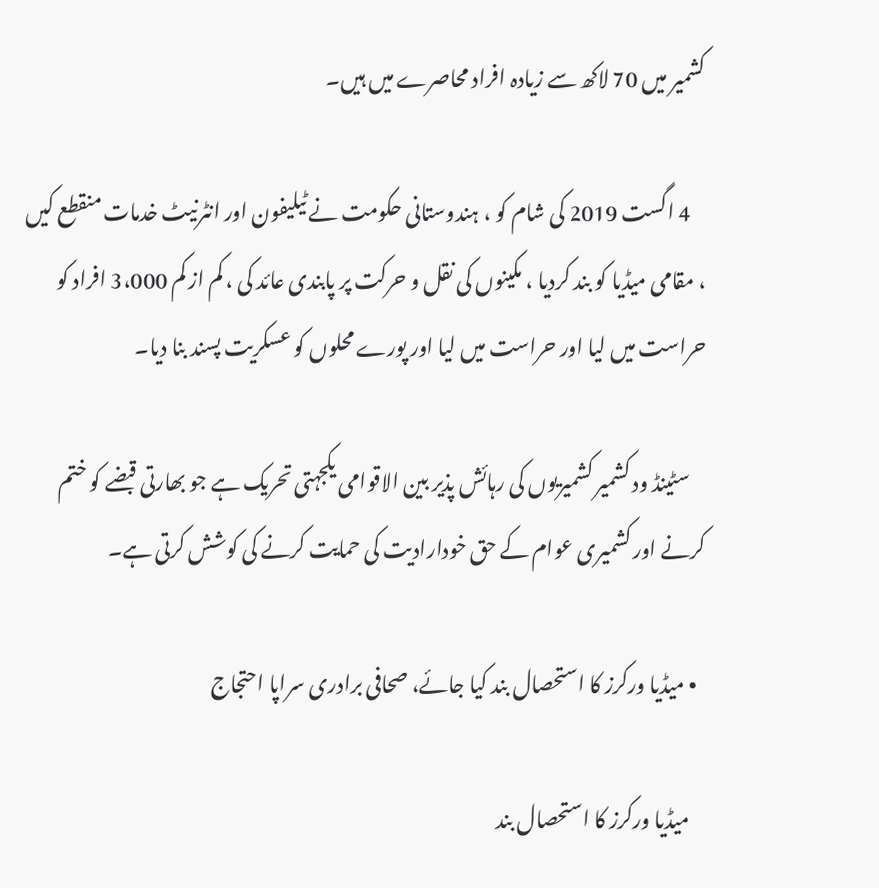کشمیر میں 70 لاکھ سے زیادہ افراد محاصرے میں ہیں۔

    4 اگست 2019 کی شام کو ، ہندوستانی حکومت نے ٹیلیفون اور انٹرنیٹ خدمات منقطع کیں ، مقامی میڈیا کو بند کردیا ، مکینوں کی نقل و حرکت پر پابندی عائد کی ، کم از کم 3،000 افراد کو حراست میں لیا اور حراست میں لیا اور پورے محلوں کو عسکریت پسند بنا دیا۔

    سٹینڈ ود کشمیر کشمیریوں کی رہائش پذیر بین الاقوامی یکجہتی تحریک ہے جو بھارتی قبضے کو ختم کرنے اور کشمیری عوام کے حق خودارادیت کی حمایت کرنے کی کوشش کرتی ہے۔

  • میڈیا ورکرز کا استحصال بند کیا جائے، صحافی برادری سراپا احتجاج

    میڈیا ورکرز کا استحصال بند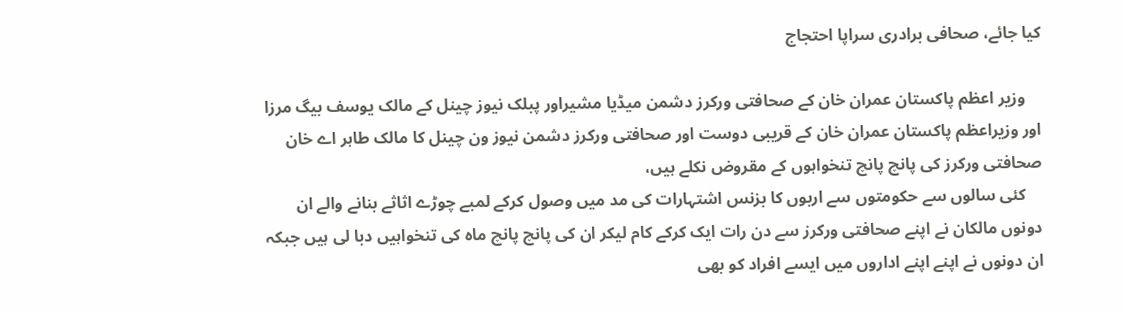کیا جائے، صحافی برادری سراپا احتجاج

    وزیر اعظم پاکستان عمران خان کے صحافتی ورکرز دشمن میڈیا مشیراور پبلک نیوز چینل کے مالک یوسف بیگ مرزا اور وزیراعظم پاکستان عمران خان کے قریبی دوست اور صحافتی ورکرز دشمن نیوز ون چینل کا مالک طاہر اے خان صحافتی ورکرز کی پانچ پانچ تنخواہوں کے مقروض نکلے ہیں،
    کئی سالوں سے حکومتوں سے اربوں کا بزنس اشتہارات کی مد میں وصول کرکے لمبے چوڑے اثاثے بنانے والے ان دونوں مالکان نے اپنے صحافتی ورکرز سے دن رات ایک کرکے کام لیکر ان کی پانچ پانچ ماہ کی تنخواہیں دبا لی ہیں جبکہ ان دونوں نے اپنے اپنے اداروں میں ایسے افراد کو بھی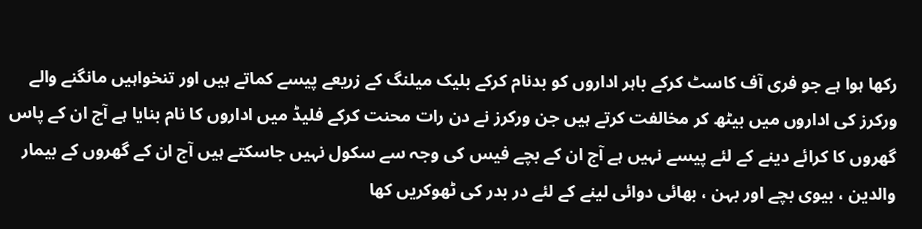رکھا ہوا ہے جو فری آف کاسٹ کرکے باہر اداروں کو بدنام کرکے بلیک میلنگ کے زریعے پیسے کماتے ہیں اور تنخواہیں مانگنے والے ورکرز کی اداروں میں بیٹھ کر مخالفت کرتے ہیں جن ورکرز نے دن رات محنت کرکے فلیڈ میں اداروں کا نام بنایا ہے آج ان کے پاس گھروں کا کرائے دینے کے لئے پیسے نہیں ہے آج ان کے بچے فیس کی وجہ سے سکول نہیں جاسکتے ہیں آج ان کے گھروں کے بیمار والدین ، بیوی بچے اور بہن ، بھائی دوائی لینے کے لئے در بدر کی ٹھوکریں کھا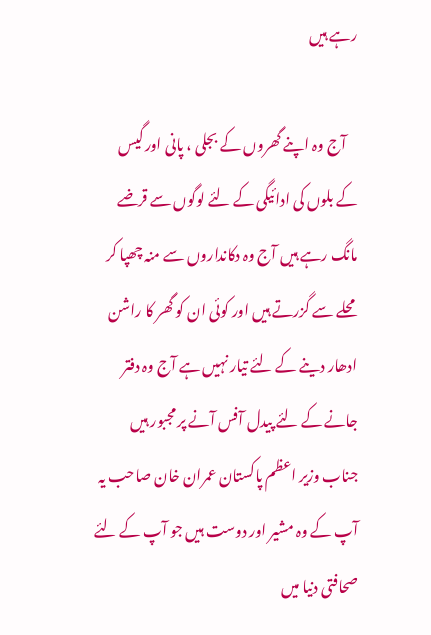رہے ہیں

    آج وہ اپنے گھروں کے بجلی ، پانی اور گیس کے بلوں کی ادائیگی کے لئے لوگوں سے قرضے مانگ رہے ہیں آج وہ دکانداروں سے منہ چھپا کر محلے سے گزرتے ہیں اور کوئی ان کو گھر کا راشن ادھار دینے کے لئے تیار نہیں ہے آج وہ دفتر جانے کے لئے پیدل آفس آنے پر مجبور ہیں جناب وزیر اعظم پاکستان عمران خان صاحب یہ آپ کے وہ مشیر اور دوست ہیں جو آپ کے لئے صحافتی دنیا میں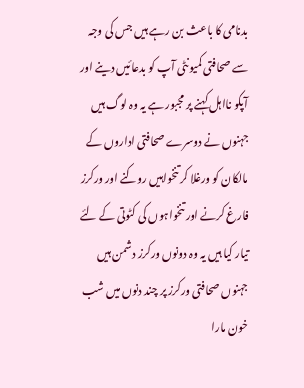بدنامی کا باعث بن رہے ہیں جس کی وجہ سے صحافتی کمیونٹی آپ کو بدعائیں دینے اور آپکو نااہل کہنے پر مجبور ہے یہ وہ لوگ ہیں جہنوں نے دوسرے صحافتی اداروں کے مالکان کو ورغلا کر تنخواہیں روکنے اور ورکرز فارغ کرنے اور تنخواہوں کی کٹوتی کے لئے تیار کیا ہیں یہ وہ دونوں ورکرز دشمن ہیں جہنوں صحافتی ورکرز پر چند دنوں میں شب خون مارا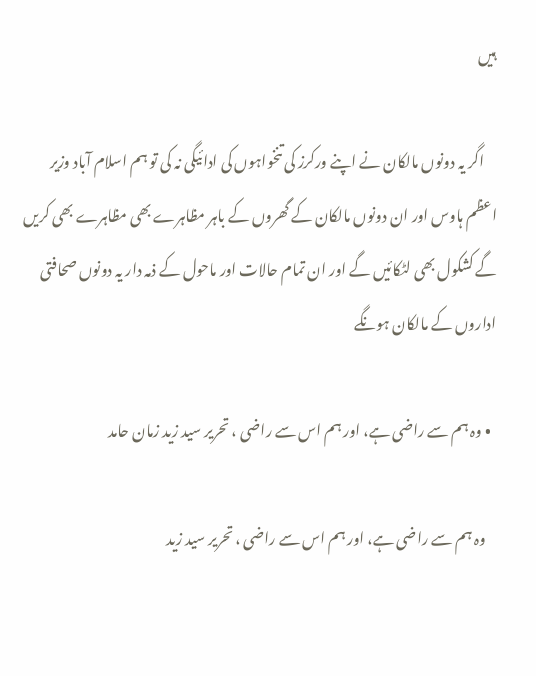ہیں

    اگر یہ دونوں مالکان نے اپنے ورکرز کی تنخواہوں کی ادائیگی نہ کی تو ہم اسلام آباد وزیر اعظم ہاوس اور ان دونوں مالکان کے گھروں کے باہر مظاہرے بھی مظاہرے بھی کریں گے کشکول بھی لٹکائیں گے اور ان تمام حالات اور ماحول کے ذمہ دار یہ دونوں صحافتی اداروں کے مالکان ہونگے

  • وہ ہم سے راضی ہے، اور ہم اس سے راضی ، تحریر سید زید زمان حامد

    وہ ہم سے راضی ہے، اور ہم اس سے راضی ، تحریر سید زید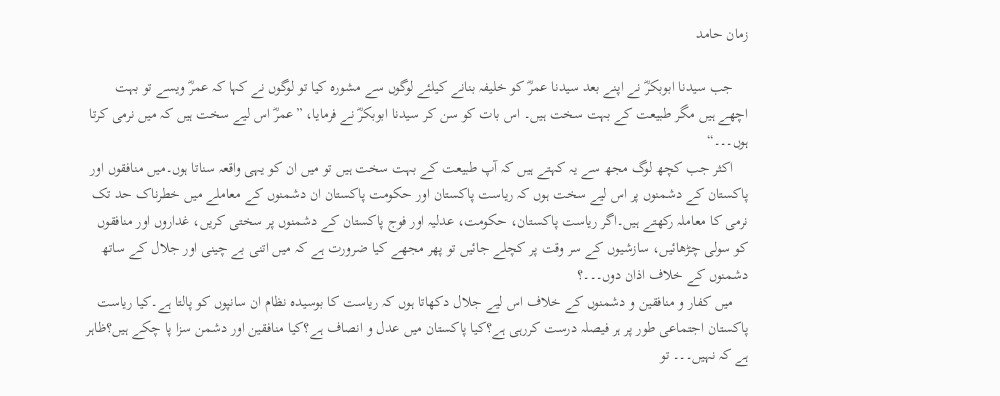زمان حامد

    جب سیدنا ابوبکرؓ نے اپنے بعد سیدنا عمرؓ کو خلیفہ بنانے کیلئے لوگوں سے مشورہ کیا تو لوگوں نے کہا کہ عمرؓ ویسے تو بہت اچھے ہیں مگر طبیعت کے بہت سخت ہیں۔ اس بات کو سن کر سیدنا ابوبکرؓ نے فرمایا، ”عمرؓ اس لیے سخت ہیں کہ میں نرمی کرتا ہوں۔۔۔“
    اکثر جب کچھ لوگ مجھ سے یہ کہتے ہیں کہ آپ طبیعت کے بہت سخت ہیں تو میں ان کو یہی واقعہ سناتا ہوں۔میں منافقوں اور پاکستان کے دشمنوں پر اس لیے سخت ہوں کہ ریاست پاکستان اور حکومت پاکستان ان دشمنوں کے معاملے میں خطرناک حد تک نرمی کا معاملہ رکھتے ہیں۔اگر ریاست پاکستان، حکومت، عدلیہ اور فوج پاکستان کے دشمنوں پر سختی کریں، غداروں اور منافقوں کو سولی چڑھائیں، سازشیوں کے سر وقت پر کچلے جائیں تو پھر مجھے کیا ضرورت ہے کہ میں اتنی بے چینی اور جلال کے ساتھ دشمنوں کے خلاف اذان دوں۔۔۔؟
    میں کفار و منافقین و دشمنوں کے خلاف اس لیے جلال دکھاتا ہوں کہ ریاست کا بوسیدہ نظام ان سانپوں کو پالتا ہے۔کیا ریاست پاکستان اجتماعی طور پر ہر فیصلہ درست کررہی ہے؟کیا پاکستان میں عدل و انصاف ہے؟کیا منافقین اور دشمن سزا پا چکے ہیں؟ظاہر ہے کہ نہیں۔۔۔ تو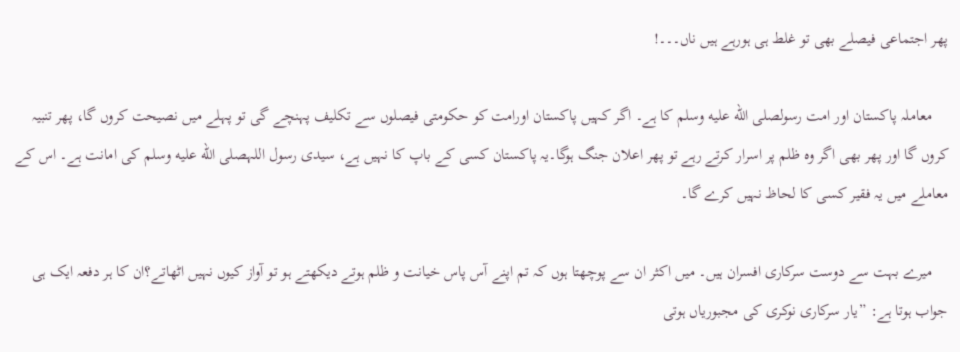پھر اجتماعی فیصلے بھی تو غلط ہی ہورہے ہیں ناں۔۔۔!

    معاملہ پاکستان اور امت رسولصلى الله عليه وسلم کا ہے۔ اگر کہیں پاکستان اورامت کو حکومتی فیصلوں سے تکلیف پہنچے گی تو پہلے میں نصیحت کروں گا، پھر تنبیہ کروں گا اور پھر بھی اگر وہ ظلم پر اسرار کرتے رہے تو پھر اعلان جنگ ہوگا۔یہ پاکستان کسی کے باپ کا نہیں ہے، سیدی رسول اللہصلى الله عليه وسلم کی امانت ہے۔ اس کے معاملے میں یہ فقیر کسی کا لحاظ نہیں کرے گا۔

    میرے بہت سے دوست سرکاری افسران ہیں۔ میں اکثر ان سے پوچھتا ہوں کہ تم اپنے آس پاس خیانت و ظلم ہوتے دیکھتے ہو تو آواز کیوں نہیں اٹھاتے؟ان کا ہر دفعہ ایک ہی جواب ہوتا ہے: ”یار سرکاری نوکری کی مجبوریاں ہوتی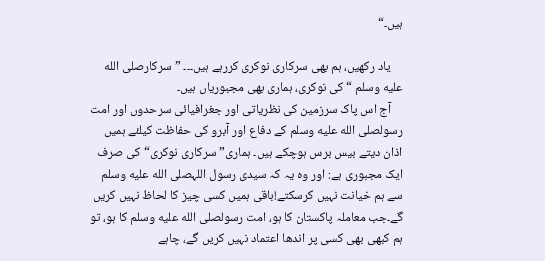ہیں۔“

    یاد رکھیں، ہم بھی سرکاری نوکری کررہے ہیں۔۔۔ ”سرکارصلى الله عليه وسلم “ کی نوکری، ہماری بھی مجبوریاں ہیں۔
    آج اس پاک سرزمین کی نظریاتی اور جغرافیائی سرحدوں اور امت رسولصلى الله عليه وسلم کے دفاع اور آبرو کی حفاظت کیلئے ہمیں اذان دیتے بیس برس ہوچکے ہیں۔ ہماری”سرکاری نوکری“ کی صرف ایک مجبوری ہے: اور وہ یہ کہ سیدی رسول اللہصلى الله عليه وسلم سے ہم خیانت نہیں کرسکتے!باقی ہمیں کسی چیز کا لحاظ نہیں کریں گے۔جب معاملہ پاکستان کا ہو، امت رسولصلى الله عليه وسلم کا ہو، تو ہم کبھی بھی کسی پر اندھا اعتماد نہیں کریں گے، چاہے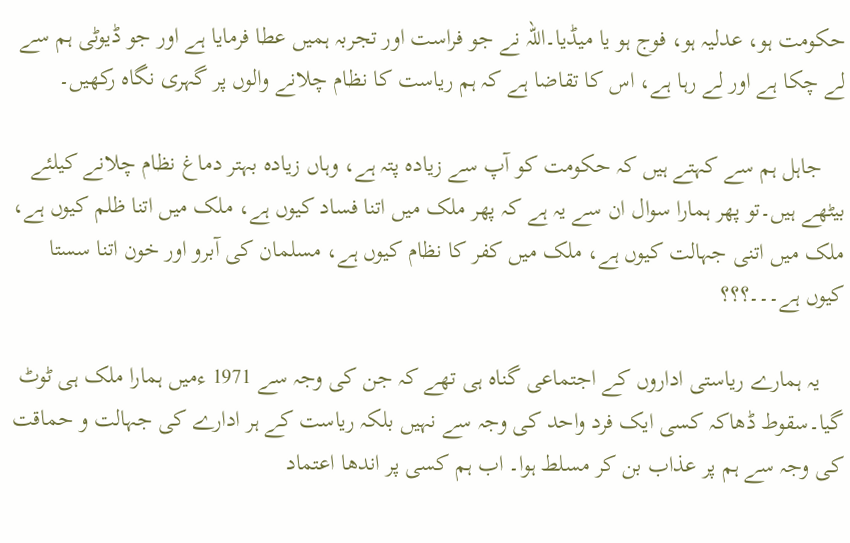حکومت ہو، عدلیہ ہو، فوج ہو یا میڈیا۔اللہ نے جو فراست اور تجربہ ہمیں عطا فرمایا ہے اور جو ڈیوٹی ہم سے لے چکا ہے اور لے رہا ہے، اس کا تقاضا ہے کہ ہم ریاست کا نظام چلانے والوں پر گہری نگاہ رکھیں۔

    جاہل ہم سے کہتے ہیں کہ حکومت کو آپ سے زیادہ پتہ ہے، وہاں زیادہ بہتر دماغ نظام چلانے کیلئے بیٹھے ہیں۔تو پھر ہمارا سوال ان سے یہ ہے کہ پھر ملک میں اتنا فساد کیوں ہے، ملک میں اتنا ظلم کیوں ہے، ملک میں اتنی جہالت کیوں ہے، ملک میں کفر کا نظام کیوں ہے، مسلمان کی آبرو اور خون اتنا سستا کیوں ہے۔۔۔؟؟؟

    یہ ہمارے ریاستی اداروں کے اجتماعی گناہ ہی تھے کہ جن کی وجہ سے 1971 ءمیں ہمارا ملک ہی ٹوٹ گیا۔سقوط ڈھاکہ کسی ایک فرد واحد کی وجہ سے نہیں بلکہ ریاست کے ہر ادارے کی جہالت و حماقت کی وجہ سے ہم پر عذاب بن کر مسلط ہوا۔ اب ہم کسی پر اندھا اعتماد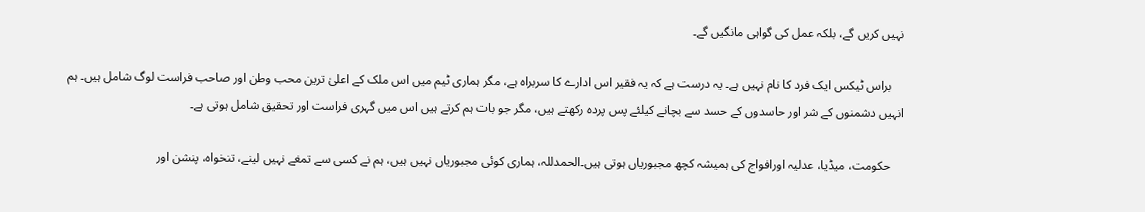نہیں کریں گے، بلکہ عمل کی گواہی مانگیں گے۔

    براس ٹیکس ایک فرد کا نام نہیں ہے۔ یہ درست ہے کہ یہ فقیر اس ادارے کا سربراہ ہے، مگر ہماری ٹیم میں اس ملک کے اعلیٰ ترین محب وطن اور صاحب فراست لوگ شامل ہیں۔ ہم انہیں دشمنوں کے شر اور حاسدوں کے حسد سے بچانے کیلئے پس پردہ رکھتے ہیں، مگر جو بات ہم کرتے ہیں اس میں گہری فراست اور تحقیق شامل ہوتی ہے۔

    حکومت، میڈیا، عدلیہ اورافواج کی ہمیشہ کچھ مجبوریاں ہوتی ہیں۔الحمدللہ، ہماری کوئی مجبوریاں نہیں ہیں، ہم نے کسی سے تمغے نہیں لینے، تنخواہ، پنشن اور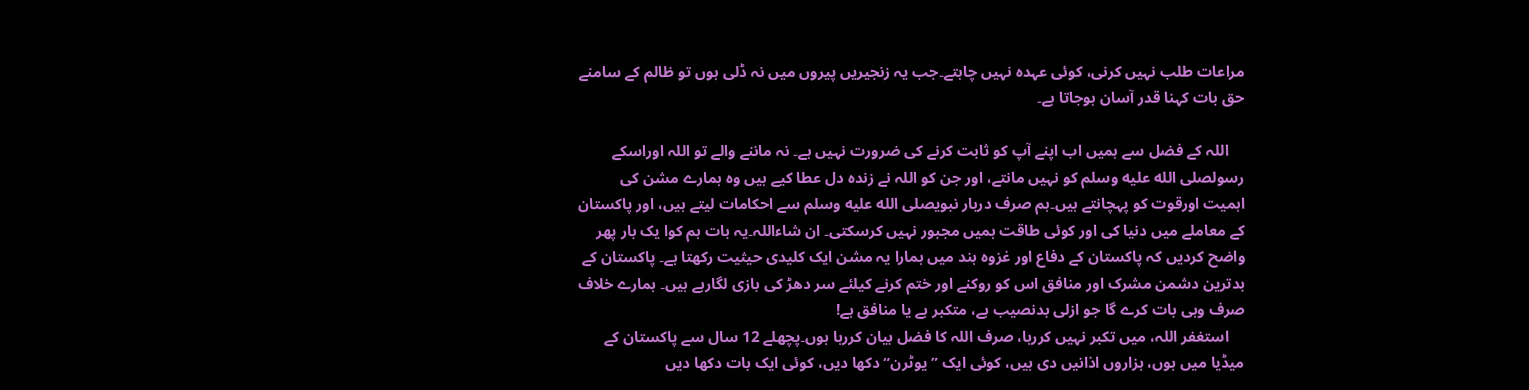مراعات طلب نہیں کرنی، کوئی عہدہ نہیں چاہتے۔جب یہ زنجیریں پیروں میں نہ ڈلی ہوں تو ظالم کے سامنے حق بات کہنا قدر آسان ہوجاتا ہے۔

    اللہ کے فضل سے ہمیں اب اپنے آپ کو ثابت کرنے کی ضرورت نہیں ہے۔ نہ ماننے والے تو اللہ اوراسکے رسولصلى الله عليه وسلم کو نہیں مانتے، اور جن کو اللہ نے زندہ دل عطا کیے ہیں وہ ہمارے مشن کی اہمیت اورقوت کو پہچانتے ہیں۔ہم صرف دربار نبویصلى الله عليه وسلم سے احکامات لیتے ہیں، اور پاکستان کے معاملے میں دنیا کی اور کوئی طاقت ہمیں مجبور نہیں کرسکتی۔ ان شاءاللہ۔یہ بات ہم کوا یک بار پھر واضح کردیں کہ پاکستان کے دفاع اور غزوہ ہند میں ہمارا یہ مشن ایک کلیدی حیثیت رکھتا ہے۔ پاکستان کے بدترین دشمن مشرک اور منافق اس کو روکنے اور ختم کرنے کیلئے سر دھڑ کی بازی لگارہے ہیں۔ ہمارے خلاف صرف وہی بات کرے گا جو ازلی بدنصیب ہے، متکبر ہے یا منافق ہے!
    استغفر اللہ، میں تکبر نہیں کررہا، صرف اللہ کا فضل بیان کررہا ہوں۔پچھلے 12 سال سے پاکستان کے میڈیا میں ہوں، ہزاروں اذانیں دی ہیں، کوئی ایک ”یوٹرن“ دکھا دیں، کوئی ایک بات دکھا دیں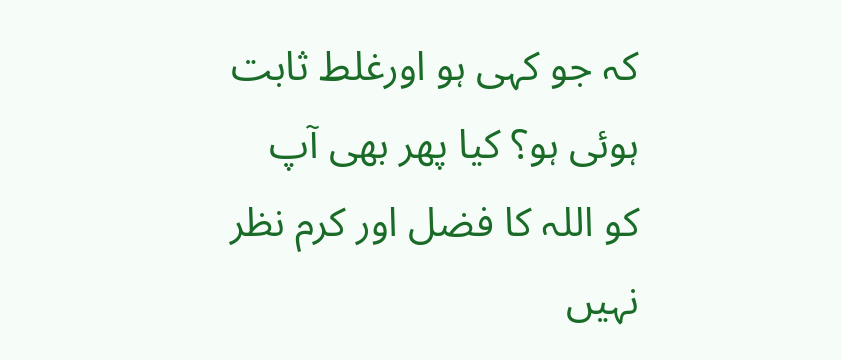کہ جو کہی ہو اورغلط ثابت ہوئی ہو؟ کیا پھر بھی آپ کو اللہ کا فضل اور کرم نظر نہیں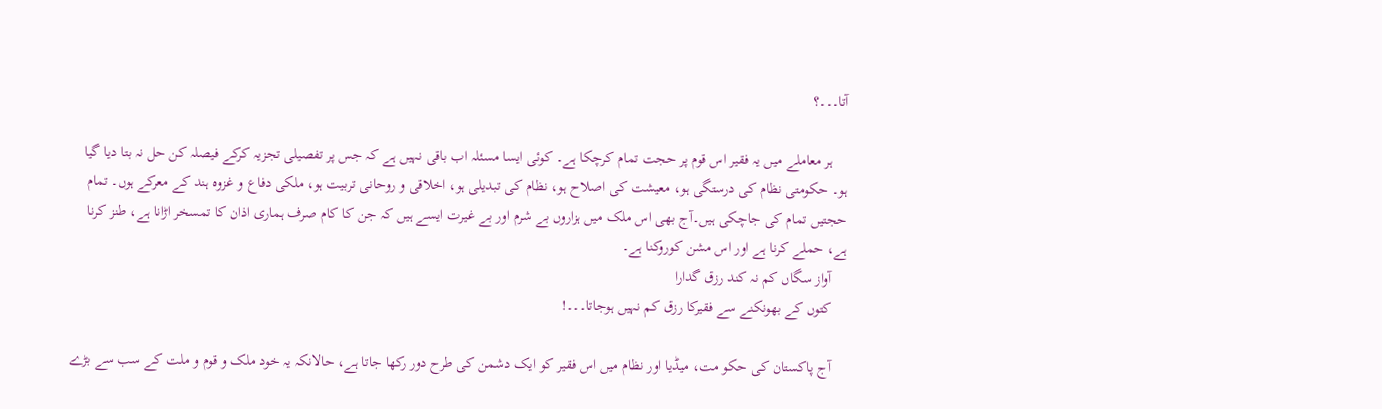آتا۔۔۔؟

    ہر معاملے میں یہ فقیر اس قوم پر حجت تمام کرچکا ہے۔ کوئی ایسا مسئلہ اب باقی نہیں ہے کہ جس پر تفصیلی تجزیہ کرکے فیصلہ کن حل نہ بتا دیا گیا ہو۔ حکومتی نظام کی درستگی ہو، معیشت کی اصلاح ہو، نظام کی تبدیلی ہو، اخلاقی و روحانی تربیت ہو، ملکی دفاع و غزوہ ہند کے معرکے ہوں۔ تمام حجتیں تمام کی جاچکی ہیں۔آج بھی اس ملک میں ہزاروں بے شرم اور بے غیرت ایسے ہیں کہ جن کا کام صرف ہماری اذان کا تمسخر اڑانا ہے، طنز کرنا ہے، حملے کرنا ہے اور اس مشن کوروکنا ہے۔
    آواز سگاں کم نہ کند رزق گدارا
    کتوں کے بھونکنے سے فقیرکا رزق کم نہیں ہوجاتا۔۔۔!

    آج پاکستان کی حکو مت، میڈیا اور نظام میں اس فقیر کو ایک دشمن کی طرح دور رکھا جاتا ہے، حالانکہ یہ خود ملک و قوم و ملت کے سب سے بڑے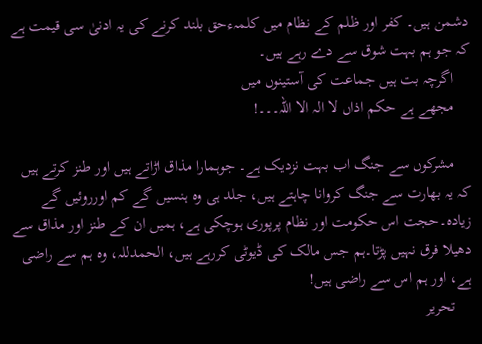دشمن ہیں۔ کفر اور ظلم کے نظام میں کلمہءحق بلند کرنے کی یہ ادنیٰ سی قیمت ہے کہ جو ہم بہت شوق سے دے رہے ہیں۔
    اگرچہ بت ہیں جماعت کی آستینوں میں
    مجھے ہے حکم اذاں لا الہ الا اللہ۔۔۔!

    مشرکوں سے جنگ اب بہت نزدیک ہے۔ جوہمارا مذاق اڑاتے ہیں اور طنز کرتے ہیں کہ یہ بھارت سے جنگ کروانا چاہتے ہیں، جلد ہی وہ ہنسیں گے کم اورروئیں گے زیادہ۔حجت اس حکومت اور نظام پرپوری ہوچکی ہے، ہمیں ان کے طنز اور مذاق سے دھیلا فرق نہیں پڑتا۔ہم جس مالک کی ڈیوٹی کررہے ہیں، الحمدللہ، وہ ہم سے راضی ہے، اور ہم اس سے راضی ہیں!
    تحریر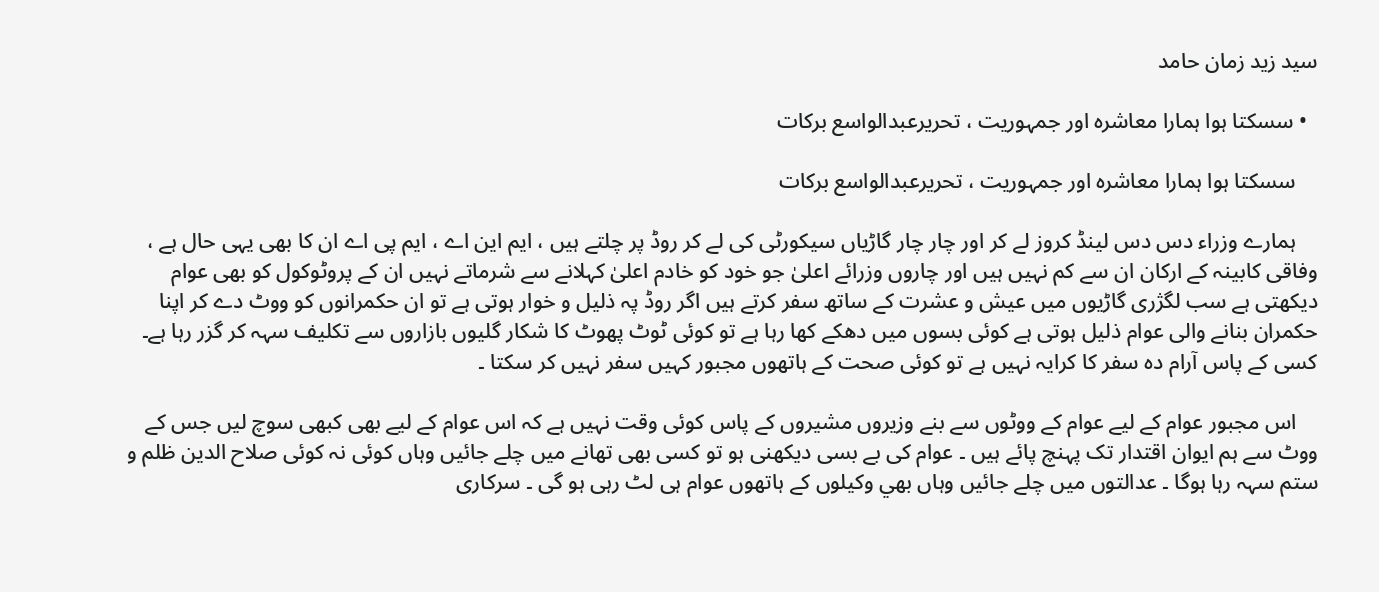سید زید زمان حامد

  • سسکتا ہوا ہمارا معاشرہ اور جمہوریت ، تحریرعبدالواسع برکات

    سسکتا ہوا ہمارا معاشرہ اور جمہوریت ، تحریرعبدالواسع برکات

    ہمارے وزراء دس دس لینڈ کروز لے کر اور چار چار گاڑیاں سیکورٹی کی لے کر روڈ پر چلتے ہیں ، ایم این اے ، ایم پی اے ان کا بھی یہی حال ہے ، وفاقی کابینہ کے ارکان ان سے کم نہیں ہیں اور چاروں وزرائے اعلیٰ جو خود کو خادم اعلیٰ کہلانے سے شرماتے نہیں ان کے پروٹوکول کو بھی عوام دیکھتی ہے سب لگژری گاڑیوں میں عیش و عشرت کے ساتھ سفر کرتے ہیں اگر روڈ پہ ذلیل و خوار ہوتی ہے تو ان حکمرانوں کو ووٹ دے کر اپنا حکمران بنانے والی عوام ذلیل ہوتی ہے کوئی بسوں میں دھکے کھا رہا ہے تو کوئی ٹوٹ پھوٹ کا شکار گلیوں بازاروں سے تکلیف سہہ کر گزر رہا ہے۔ کسی کے پاس آرام دہ سفر کا کرایہ نہیں ہے تو کوئی صحت کے ہاتھوں مجبور کہیں سفر نہیں کر سکتا ۔

    اس مجبور عوام کے لیے عوام کے ووٹوں سے بنے وزیروں مشیروں کے پاس کوئی وقت نہیں ہے کہ اس عوام کے لیے بھی کبھی سوچ لیں جس کے ووٹ سے ہم ایوان اقتدار تک پہنچ پائے ہیں ۔ عوام کی بے بسی دیکھنی ہو تو کسی بھی تھانے میں چلے جائیں وہاں کوئی نہ کوئی صلاح الدین ظلم و ستم سہہ رہا ہوگا ۔ عدالتوں میں چلے جائیں وہاں بھي وکیلوں کے ہاتھوں عوام ہی لٹ رہی ہو گی ۔ سرکاری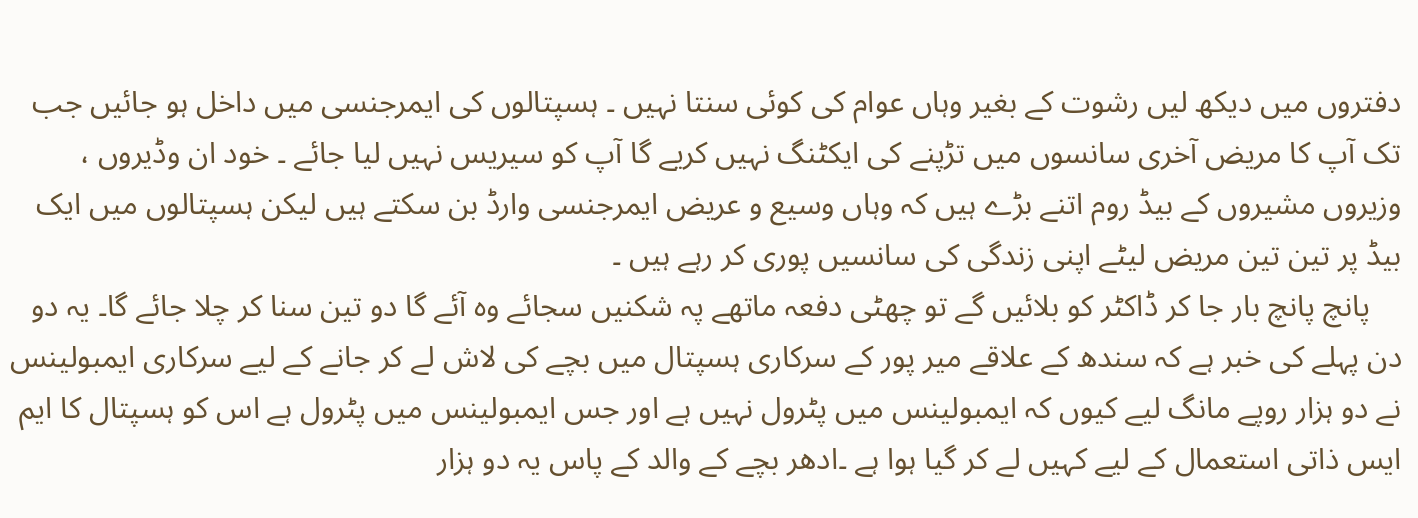دفتروں میں دیکھ لیں رشوت کے بغیر وہاں عوام کی کوئی سنتا نہیں ۔ ہسپتالوں کی ایمرجنسی میں داخل ہو جائیں جب تک آپ کا مریض آخری سانسوں میں تڑپنے کی ایکٹنگ نہیں کریے گا آپ کو سیریس نہیں لیا جائے ۔ خود ان وڈیروں ، وزیروں مشیروں کے بیڈ روم اتنے بڑے ہیں کہ وہاں وسیع و عریض ایمرجنسی وارڈ بن سکتے ہیں لیکن ہسپتالوں میں ایک بیڈ پر تین تین مریض لیٹے اپنی زندگی کی سانسیں پوری کر رہے ہیں ۔
    پانچ پانچ بار جا کر ڈاکٹر کو بلائیں گے تو چھٹی دفعہ ماتھے پہ شکنیں سجائے وہ آئے گا دو تین سنا کر چلا جائے گا۔ یہ دو دن پہلے کی خبر ہے کہ سندھ کے علاقے میر پور کے سرکاری ہسپتال میں بچے کی لاش لے کر جانے کے لیے سرکاری ایمبولینس نے دو ہزار روپے مانگ لیے کیوں کہ ایمبولینس میں پٹرول نہیں ہے اور جس ایمبولینس میں پٹرول ہے اس کو ہسپتال کا ایم ایس ذاتی استعمال کے لیے کہیں لے کر گیا ہوا ہے ۔ادھر بچے کے والد کے پاس یہ دو ہزار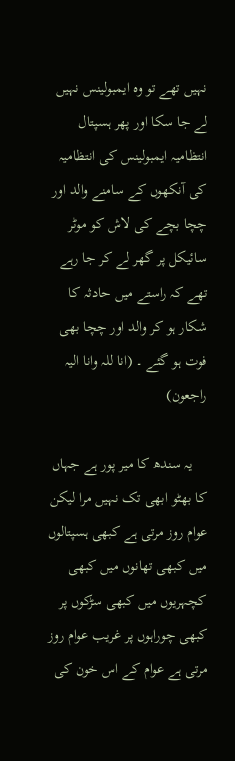نہیں تھے تو وہ ایمبولینس نہیں لے جا سکا اور پھر ہسپتال انتظامیہ ایمبولینس کی انتظامیہ کی آنکھوں کے سامنے والد اور چچا بچے کی لاش کو موٹر سائیکل پر گھر لے کر جا رہے تھے کہ راستے میں حادثہ کا شکار ہو کر والد اور چچا بھی فوت ہو گئے ۔ (انا للہ وانا الیہ راجعون)

    یہ سندھ کا میر پور ہے جہاں کا بھٹو ابھی تک نہیں مرا لیکن عوام روز مرتی ہے کبھی ہسپتالوں میں کبھی تھانوں میں کبھی کچہریوں میں کبھی سڑکوں پر کبھی چوراہوں پر غریب عوام روز مرتی ہے عوام کے اس خون کی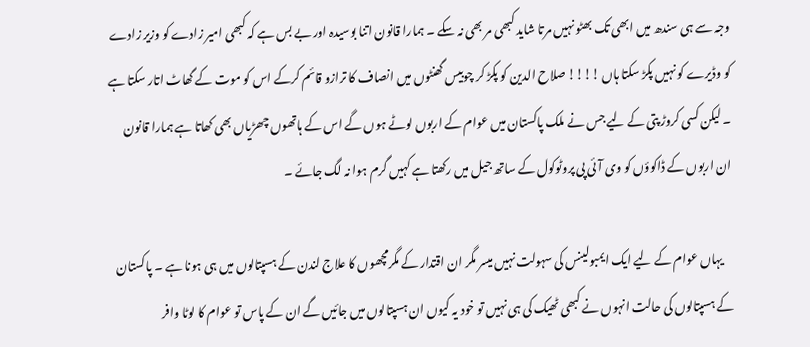وجہ سے ہی سندھ میں ابھی تک بھٹو نہیں مرتا شاید کبھی مر بھی نہ سکے ۔ ہمارا قانون اتنا بوسیدہ اور بے بس ہے کہ کبھی امیر زادے کو وزیر زادے کو وڈیرے کو نہیں پکڑ سکتا ہاں !!!! صلاح الدین کو پکڑ کر چوبیس گھنٹوں میں انصاف کا ترازو قائم کرکے اس کو موت کے گھاٹ اتار سکتا ہے ۔ لیکن کسی کروڑ پتی کے لیے جس نے ملک پاکستان میں عوام کے اربوں لوٹے ہوں گے اس کے ہاتھوں چھڑیاں بھی کھاتا ہے ہمارا قانون ان اربوں کے ڈاکوؤں کو وی آئی پی پروٹوکول کے ساتھ جیل میں رکھتا ہے کہیں گرم ہوا نہ لگ جائے ۔

    یہاں عوام کے لیے ایک ایمبولینس کی سہولت نہیں میسر مگر ان اقتدار کے مگرمچھوں کا علاج لندن کے ہسپتالوں میں ہی ہونا ہے ۔ پاکستان کے ہسپتالوں کی حالت انہوں نے کبھی ٹھیک کی ہی نہیں تو خود یہ کیوں ان ہسپتالوں میں جائیں گے ان کے پاس تو عوام کا لوٹا وافر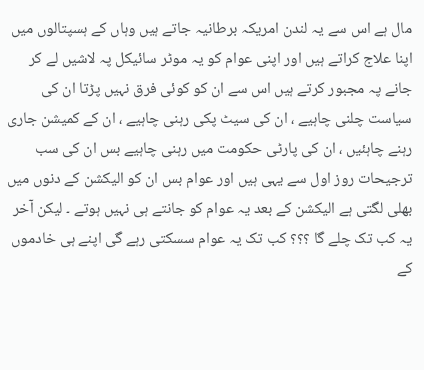مال ہے اس سے یہ لندن امریکہ برطانیہ جاتے ہیں وہاں کے ہسپتالوں میں اپنا علاج کراتے ہیں اور اپنی عوام کو یہ موٹر سائیکل پہ لاشیں لے کر جانے پہ مجبور کرتے ہیں اس سے ان کو کوئی فرق نہیں پڑتا ان کی سیاست چلنی چاہیے ، ان کی سیٹ پکی رہنی چاہیے ، ان کے کمیشن جاری رہنے چاہئیں ، ان کی پارٹی حکومت میں رہنی چاہیے بس ان کی سب ترجیحات روز اول سے یہی ہیں اور عوام بس ان کو الیکشن کے دنوں میں بھلی لگتی ہے الیکشن کے بعد یہ عوام کو جانتے ہی نہیں ہوتے ۔ لیکن آخر یہ کب تک چلے گا ؟؟؟ کب تک یہ عوام سسکتی رہے گی اپنے ہی خادموں کے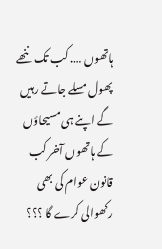ہاتھوں …. کب تک ننھے پھول مسلے جاتے رہیں گے اپنے ہی مسیحاؤں کے ہاتھوں آخر کب قانون عوام کی بھی رکھوالی کرے گا ؟؟؟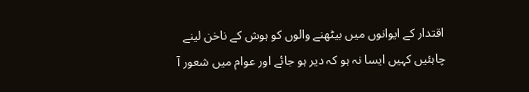اقتدار کے ایوانوں میں بیٹھنے والوں کو ہوش کے ناخن لینے چاہئیں کہیں ایسا نہ ہو کہ دیر ہو جائے اور عوام میں شعور آ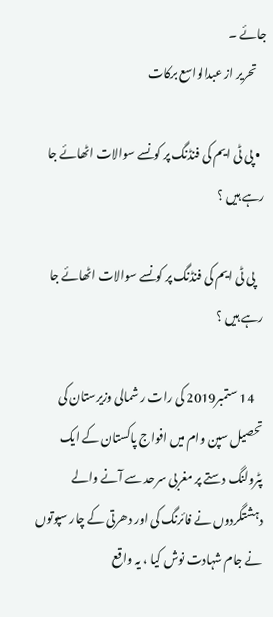جائے ۔
    تحریر از عبدالواسع برکات

  • پی ٹی ایم کی فنڈنگ پر کونسے سوالات اٹھائے جا رہے ہیں ؟

    پی ٹی ایم کی فنڈنگ پر کونسے سوالات اٹھائے جا رہے ہیں ؟

    14 ستمبر2019 کی رات ر شمالی وزیرستان کی تحصیل سپن وام میں افواج پاکستان کے ایک پٹرولنگ دستے پر مغربی سرحد سے آنے والے دہشتگردوں نے فائرنگ کی اور دھرتی کے چار سپوتوں نے جام شہادت نوش کیا ، یہ واقع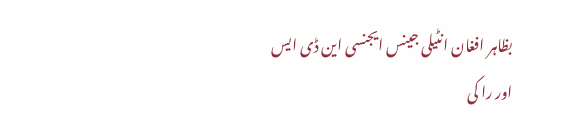بظاہر افغان انٹیلی جینس ایجنسی این ڈی ایس اور را کی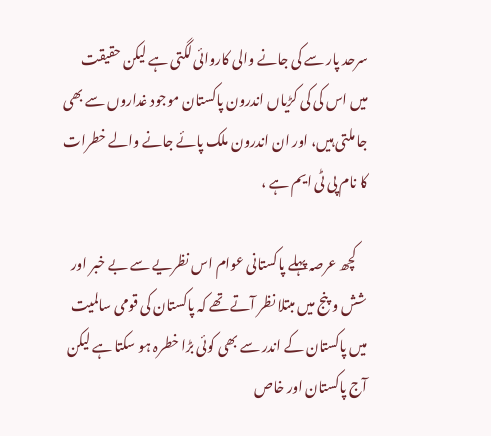سرحد پار سے کی جانے والی کاروائی لگتی ہے لیکن حقیقت میں اس کی کی کڑیاں اندرون پاکستان موجود غداروں سے بھی جا ملتی ہیں، اور ان اندرون ملک پائے جانے والے خطرات کا نام پی ٹی ایم ہے ،

    کچھ عرصہ پہلے پاکستانی عوام اس نظریے سے بے خبر اور شش و پنج میں مبتلا نظر آتے تھے کہ پاکستان کی قومی سالمیت میں پاکستان کے اندر سے بھی کوئی بڑا خطرہ ہو سکتا ہے لیکن آج پاکستان اور خاص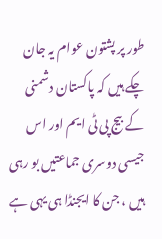طور پر پشتون عوام یہ جان چکے ہیں کہ پاکستان دشمنی کے بیج پی ٹی ایم اور اس جیسی دوسری جماعتیں بو رہی ہیں ، جن کا ایجنڈا ہی یہی ہے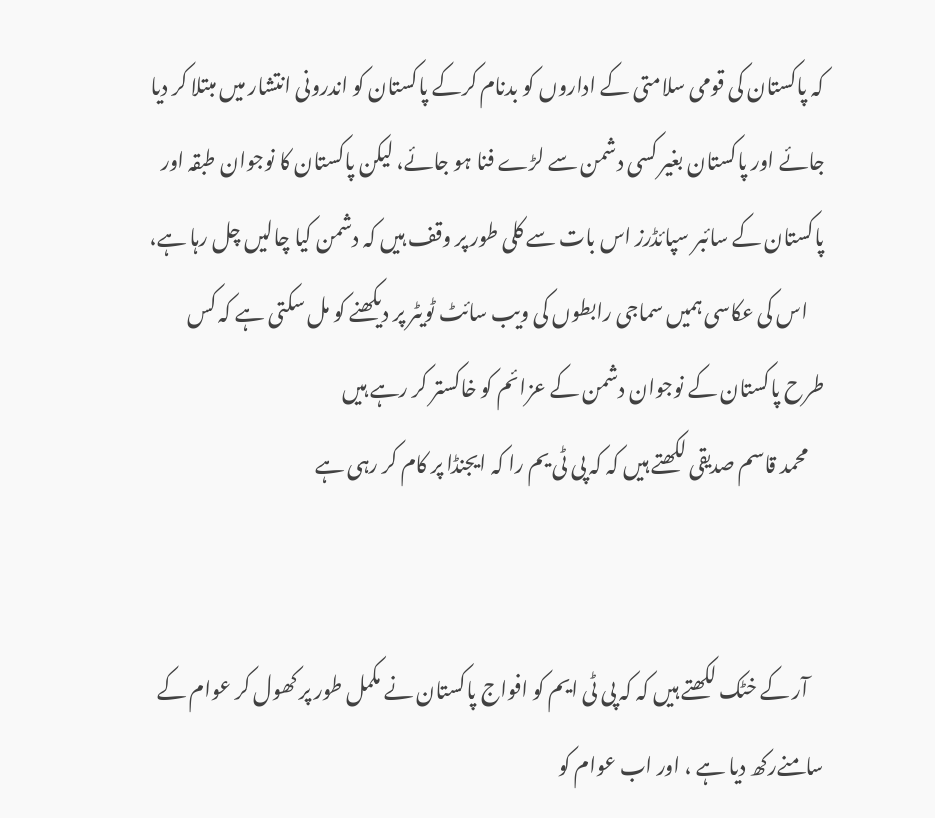کہ پاکستان کی قومی سلامتی کے اداروں کو بدنام کرکے پاکستان کو اندرونی انتشار میں مبتلا کر دیا جائے اور پاکستان بغیر کسی دشمن سے لڑے فنا ہو جائے، لیکن پاکستان کا نوجوان طبقہ اور پاکستان کے سائبر سپائڈرز اس بات سے کلی طور پر وقف ہیں کہ دشمن کیا چالیں چل رہا ہے،
    اس کی عکاسی ہمیں سماجی رابطوں کی ویب سائٹ ٹویٹر پر دیکھنے کو مل سکتی ہے کہ کس طرح پاکستان کے نوجوان دشمن کے عزائم کو خاکستر کر رہے ہیں
    محمد قاسم صدیقی لکھتے ہیں کہ کہ پی ٹی یم را کہ ایجنڈا پر کام کر رہی ہے


    آر کے خٹک لکھتے ہیں کہ کہ پی ٹی ایم کو افواج پاکستان نے مکمل طور پر کھول کر عوام کے سامنےرکھ دیا ہے ، اور اب عوام کو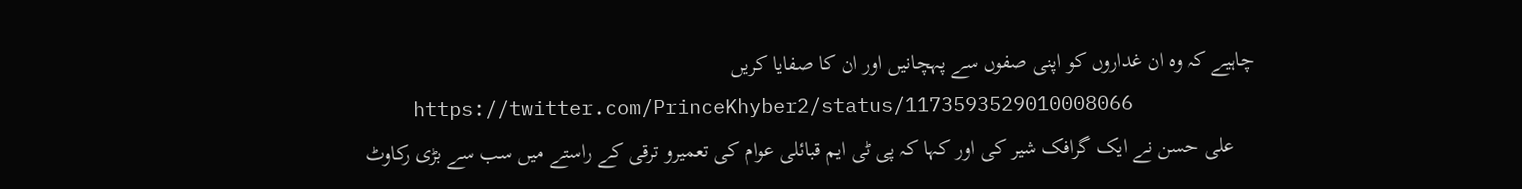چاہیے کہ وہ ان غداروں کو اپنی صفوں سے پہچانیں اور ان کا صفایا کریں
    https://twitter.com/PrinceKhyber2/status/1173593529010008066
    علی حسن نے ایک گرافک شیر کی اور کہا کہ پی ٹی ایم قبائلی عوام کی تعمیرو ترقی کے راستے میں سب سے بڑی رکاوٹ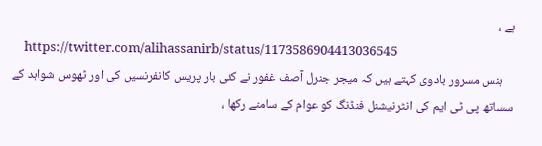ہے ،
    https://twitter.com/alihassanirb/status/1173586904413036545
    ہنس مسرور بادوی کہتے ہیں کہ میجر جنرل آصف غفور نے کئی بار پریس کانفرنسیں کی اور ٹھوس شواہد کے سساتھ پی ٹی ایم کی انٹرنیشنل فنڈنگ کو عوام کے سامنے رکھا ،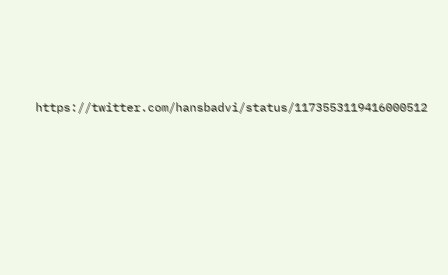https://twitter.com/hansbadvi/status/1173553119416000512